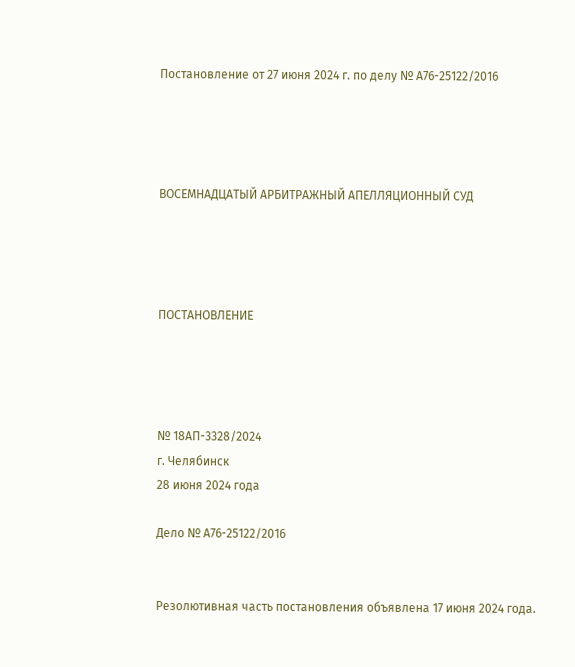Постановление от 27 июня 2024 г. по делу № А76-25122/2016




ВОСЕМНАДЦАТЫЙ АРБИТРАЖНЫЙ АПЕЛЛЯЦИОННЫЙ СУД




ПОСТАНОВЛЕНИЕ




№ 18АП-3328/2024
г. Челябинск
28 июня 2024 года

Дело № А76-25122/2016


Резолютивная часть постановления объявлена 17 июня 2024 года.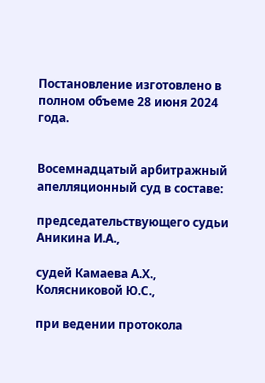Постановление изготовлено в полном объеме 28 июня 2024 года.


Восемнадцатый арбитражный апелляционный суд в составе:

председательствующего судьи Аникина И.А.,

судей Камаева А.Х., Колясниковой Ю.С.,

при ведении протокола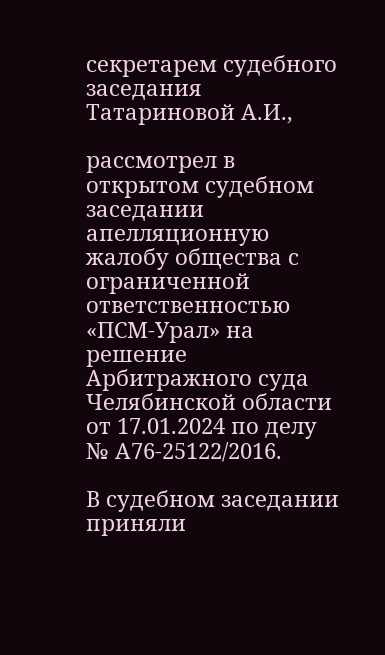секретарем судебного заседания Татариновой А.И.,

рассмотрел в открытом судебном заседании апелляционную жалобу общества с ограниченной ответственностью «ПСМ-Урал» на решение Арбитражного суда Челябинской области от 17.01.2024 по делу                            № А76-25122/2016.

В судебном заседании приняли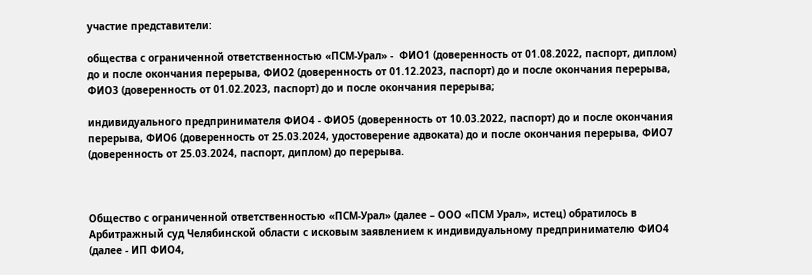участие представители:

общества с ограниченной ответственностью «ПСМ-Урал» -  ФИО1 (доверенность от 01.08.2022, паспорт, диплом) до и после окончания перерыва, ФИО2 (доверенность от 01.12.2023, паспорт) до и после окончания перерыва, ФИО3 (доверенность от 01.02.2023, паспорт) до и после окончания перерыва;

индивидуального предпринимателя ФИО4 - ФИО5 (доверенность от 10.03.2022, паспорт) до и после окончания перерыва, ФИО6 (доверенность от 25.03.2024, удостоверение адвоката) до и после окончания перерыва, ФИО7 (доверенность от 25.03.2024, паспорт, диплом) до перерыва.



Общество с ограниченной ответственностью «ПСМ-Урал» (далее – ООО «ПСМ Урал», истец) обратилось в Арбитражный суд Челябинской области с исковым заявлением к индивидуальному предпринимателю ФИО4 (далее - ИП ФИО4,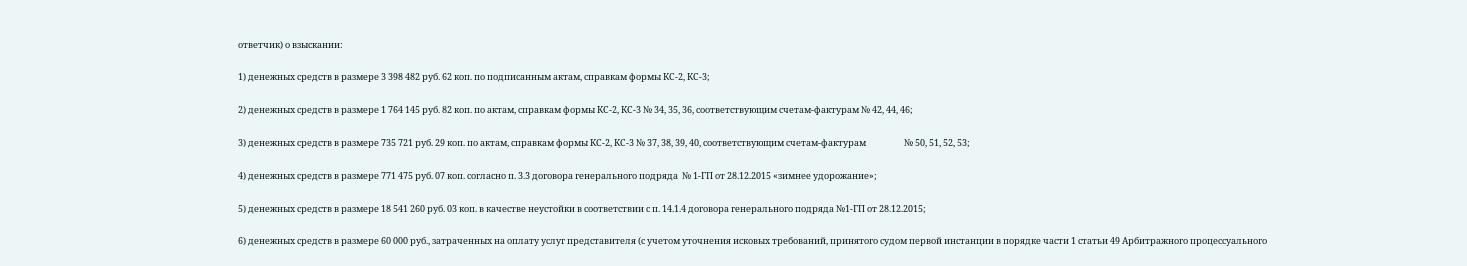ответчик) о взыскании:

1) денежных средств в размере 3 398 482 руб. 62 коп. по подписанным актам, справкам формы КС-2, КС-3;

2) денежных средств в размере 1 764 145 руб. 82 коп. по актам, справкам формы КС-2, КС-3 № 34, 35, 36, соответствующим счетам-фактурам № 42, 44, 46;

3) денежных средств в размере 735 721 руб. 29 коп. по актам, справкам формы КС-2, КС-3 № 37, 38, 39, 40, соответствующим счетам-фактурам                   № 50, 51, 52, 53;

4) денежных средств в размере 771 475 руб. 07 коп. согласно п. 3.3 договора генерального подряда  № 1-ГП от 28.12.2015 «зимнее удорожание»;

5) денежных средств в размере 18 541 260 руб. 03 коп. в качестве неустойки в соответствии с п. 14.1.4 договора генерального подряда №1-ГП от 28.12.2015;

6) денежных средств в размере 60 000 руб., затраченных на оплату услуг представителя (с учетом уточнения исковых требований, принятого судом первой инстанции в порядке части 1 статьи 49 Арбитражного процессуального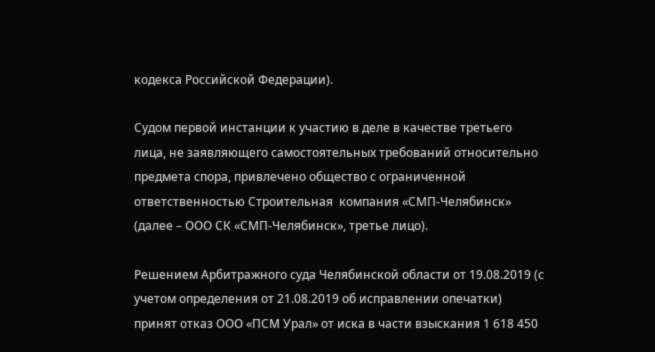кодекса Российской Федерации).

Судом первой инстанции к участию в деле в качестве третьего лица, не заявляющего самостоятельных требований относительно предмета спора, привлечено общество с ограниченной ответственностью Строительная  компания «СМП-Челябинск» (далее – ООО СК «СМП-Челябинск», третье лицо).

Решением Арбитражного суда Челябинской области от 19.08.2019 (с учетом определения от 21.08.2019 об исправлении опечатки) принят отказ ООО «ПСМ Урал» от иска в части взыскания 1 618 450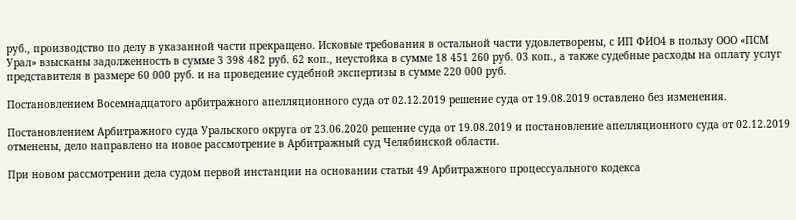руб., производство по делу в указанной части прекращено. Исковые требования в остальной части удовлетворены, с ИП ФИО4 в пользу ООО «ПСМ Урал» взысканы задолженность в сумме 3 398 482 руб. 62 коп., неустойка в сумме 18 451 260 руб. 03 коп., а также судебные расходы на оплату услуг представителя в размере 60 000 руб. и на проведение судебной экспертизы в сумме 220 000 руб.

Постановлением Восемнадцатого арбитражного апелляционного суда от 02.12.2019 решение суда от 19.08.2019 оставлено без изменения.

Постановлением Арбитражного суда Уральского округа от 23.06.2020 решение суда от 19.08.2019 и постановление апелляционного суда от 02.12.2019 отменены, дело направлено на новое рассмотрение в Арбитражный суд Челябинской области.

При новом рассмотрении дела судом первой инстанции на основании статьи 49 Арбитражного процессуального кодекса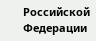Российской Федерации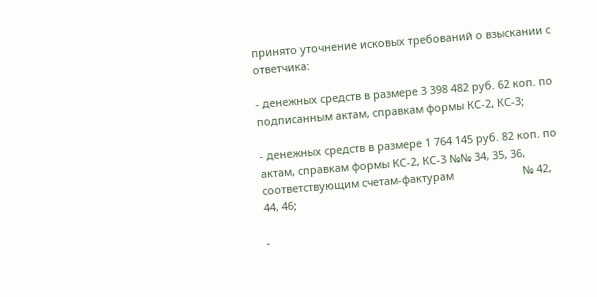принято уточнение исковых требований о взыскании с ответчика:

- денежных средств в размере 3 398 482 руб. 62 коп. по подписанным актам, справкам формы КС-2, КС-3;

- денежных средств в размере 1 764 145 руб. 82 коп. по актам, справкам формы КС-2, КС-3 №№ 34, 35, 36, соответствующим счетам-фактурам                       № 42, 44, 46;

-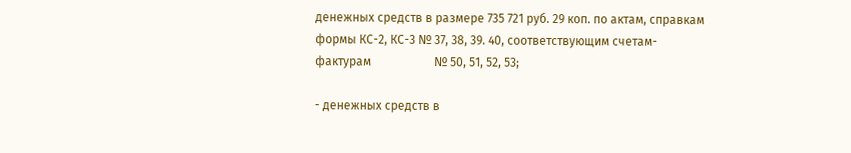денежных средств в размере 735 721 руб. 29 коп. по актам, справкам формы КС-2, КС-3 № 37, 38, 39. 40, соответствующим счетам-фактурам                     № 50, 51, 52, 53;

- денежных средств в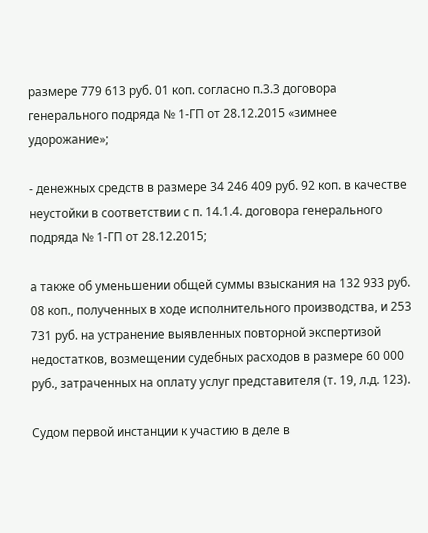размере 779 613 руб. 01 коп. согласно п.3.3 договора генерального подряда № 1-ГП от 28.12.2015 «зимнее удорожание»;

- денежных средств в размере 34 246 409 руб. 92 коп. в качестве неустойки в соответствии с п. 14.1.4. договора генерального подряда № 1-ГП от 28.12.2015;

а также об уменьшении общей суммы взыскания на 132 933 руб. 08 коп., полученных в ходе исполнительного производства, и 253 731 руб. на устранение выявленных повторной экспертизой недостатков, возмещении судебных расходов в размере 60 000 руб., затраченных на оплату услуг представителя (т. 19, л.д. 123).

Судом первой инстанции к участию в деле в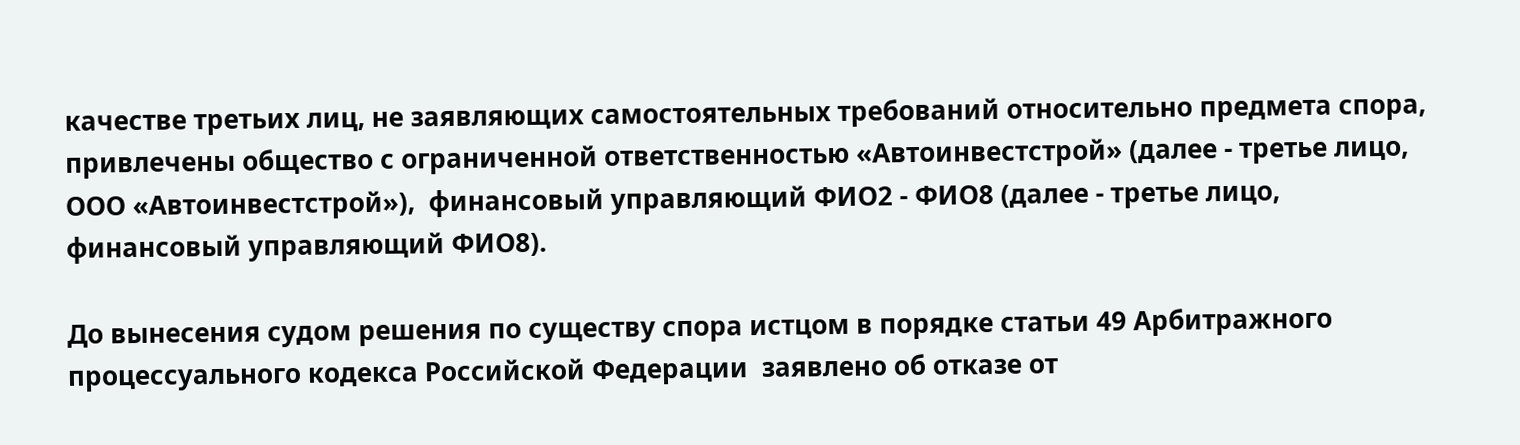качестве третьих лиц, не заявляющих самостоятельных требований относительно предмета спора, привлечены общество с ограниченной ответственностью «Автоинвестстрой» (далее - третье лицо, ООО «Автоинвестстрой»),  финансовый управляющий ФИО2 - ФИО8 (далее - третье лицо, финансовый управляющий ФИО8).

До вынесения судом решения по существу спора истцом в порядке статьи 49 Арбитражного процессуального кодекса Российской Федерации  заявлено об отказе от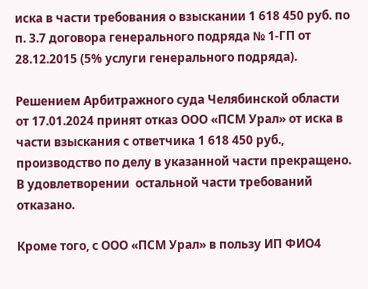иска в части требования о взыскании 1 618 450 руб. по п. 3.7 договора генерального подряда № 1-ГП от 28.12.2015 (5% услуги генерального подряда).

Решением Арбитражного суда Челябинской области от 17.01.2024 принят отказ ООО «ПСМ Урал» от иска в части взыскания с ответчика 1 618 450 руб., производство по делу в указанной части прекращено. В удовлетворении  остальной части требований отказано.

Кроме того, с ООО «ПСМ Урал» в пользу ИП ФИО4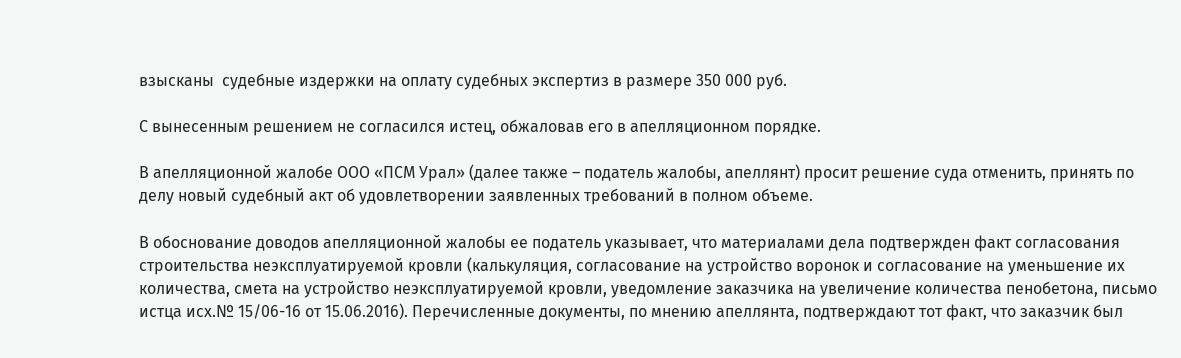взысканы  судебные издержки на оплату судебных экспертиз в размере 350 000 руб.

С вынесенным решением не согласился истец, обжаловав его в апелляционном порядке.

В апелляционной жалобе ООО «ПСМ Урал» (далее также – податель жалобы, апеллянт) просит решение суда отменить, принять по делу новый судебный акт об удовлетворении заявленных требований в полном объеме.

В обоснование доводов апелляционной жалобы ее податель указывает, что материалами дела подтвержден факт согласования строительства неэксплуатируемой кровли (калькуляция, согласование на устройство воронок и согласование на уменьшение их количества, смета на устройство неэксплуатируемой кровли, уведомление заказчика на увеличение количества пенобетона, письмо истца исх.№ 15/06-16 от 15.06.2016). Перечисленные документы, по мнению апеллянта, подтверждают тот факт, что заказчик был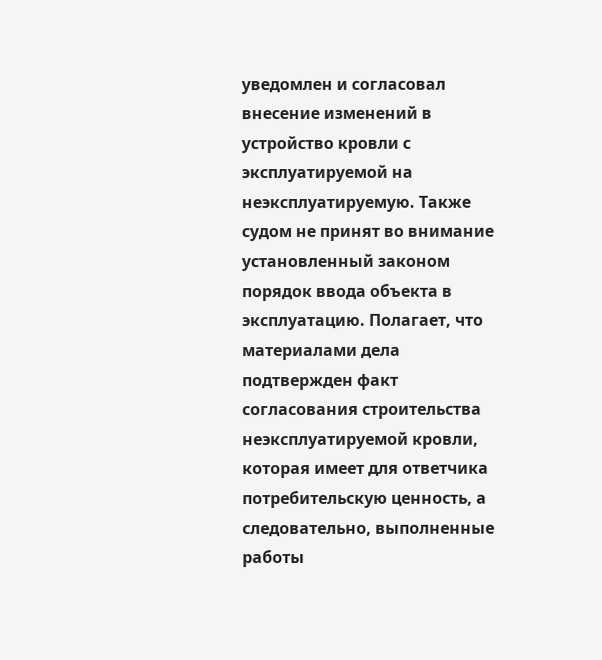уведомлен и согласовал внесение изменений в устройство кровли с эксплуатируемой на неэксплуатируемую. Также судом не принят во внимание установленный законом порядок ввода объекта в эксплуатацию. Полагает, что материалами дела подтвержден факт согласования строительства неэксплуатируемой кровли, которая имеет для ответчика потребительскую ценность, а следовательно, выполненные работы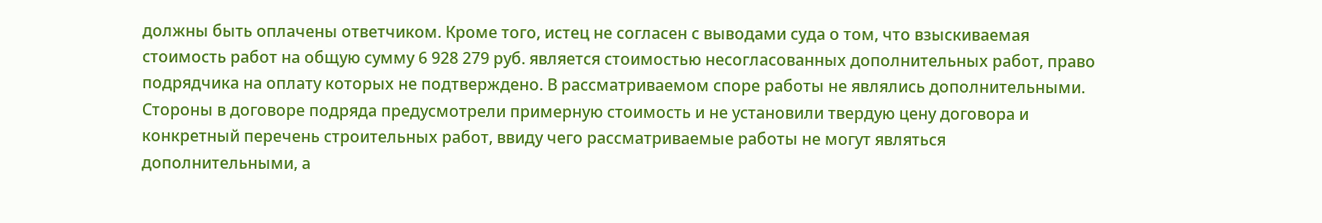должны быть оплачены ответчиком. Кроме того, истец не согласен с выводами суда о том, что взыскиваемая стоимость работ на общую сумму 6 928 279 руб. является стоимостью несогласованных дополнительных работ, право подрядчика на оплату которых не подтверждено. В рассматриваемом споре работы не являлись дополнительными. Стороны в договоре подряда предусмотрели примерную стоимость и не установили твердую цену договора и конкретный перечень строительных работ, ввиду чего рассматриваемые работы не могут являться дополнительными, а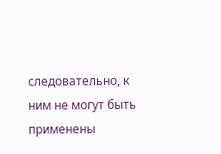следовательно, к ним не могут быть применены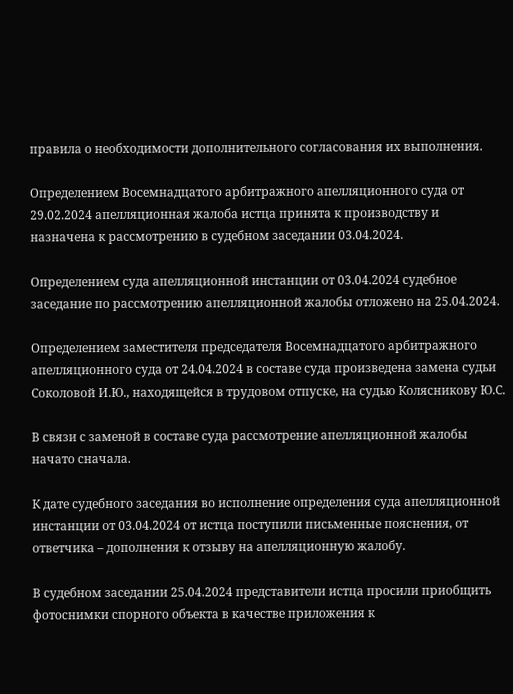правила о необходимости дополнительного согласования их выполнения.

Определением Восемнадцатого арбитражного апелляционного суда от 29.02.2024 апелляционная жалоба истца принята к производству и назначена к рассмотрению в судебном заседании 03.04.2024.

Определением суда апелляционной инстанции от 03.04.2024 судебное заседание по рассмотрению апелляционной жалобы отложено на 25.04.2024.

Определением заместителя председателя Восемнадцатого арбитражного апелляционного суда от 24.04.2024 в составе суда произведена замена судьи Соколовой И.Ю., находящейся в трудовом отпуске, на судью Колясникову Ю.С.

В связи с заменой в составе суда рассмотрение апелляционной жалобы начато сначала.

К дате судебного заседания во исполнение определения суда апелляционной инстанции от 03.04.2024 от истца поступили письменные пояснения, от ответчика – дополнения к отзыву на апелляционную жалобу.

В судебном заседании 25.04.2024 представители истца просили приобщить фотоснимки спорного объекта в качестве приложения к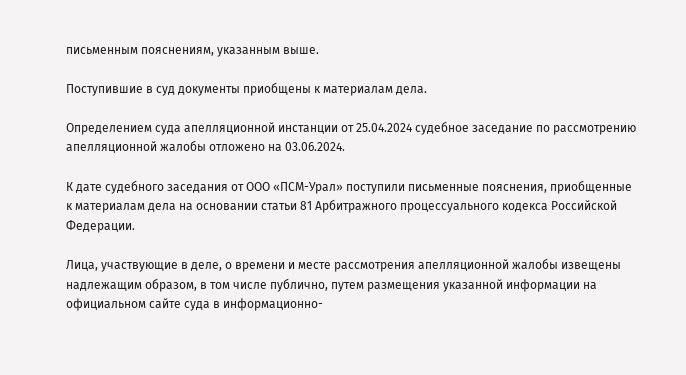письменным пояснениям, указанным выше.

Поступившие в суд документы приобщены к материалам дела.

Определением суда апелляционной инстанции от 25.04.2024 судебное заседание по рассмотрению апелляционной жалобы отложено на 03.06.2024.

К дате судебного заседания от ООО «ПСМ-Урал» поступили письменные пояснения, приобщенные к материалам дела на основании статьи 81 Арбитражного процессуального кодекса Российской Федерации.

Лица, участвующие в деле, о времени и месте рассмотрения апелляционной жалобы извещены надлежащим образом, в том числе публично, путем размещения указанной информации на официальном сайте суда в информационно-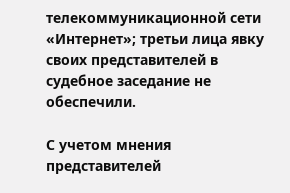телекоммуникационной сети «Интернет»; третьи лица явку своих представителей в судебное заседание не обеспечили.

С учетом мнения представителей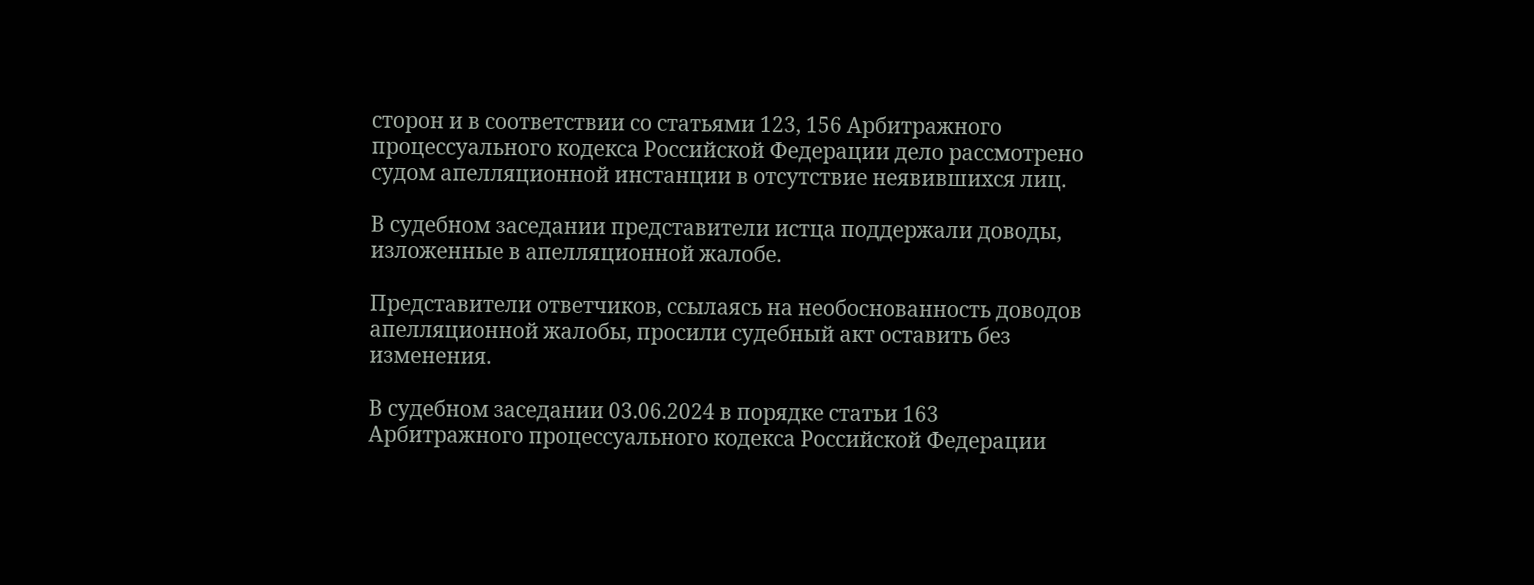сторон и в соответствии со статьями 123, 156 Арбитражного процессуального кодекса Российской Федерации дело рассмотрено судом апелляционной инстанции в отсутствие неявившихся лиц.

В судебном заседании представители истца поддержали доводы, изложенные в апелляционной жалобе.

Представители ответчиков, ссылаясь на необоснованность доводов апелляционной жалобы, просили судебный акт оставить без изменения.

В судебном заседании 03.06.2024 в порядке статьи 163 Арбитражного процессуального кодекса Российской Федерации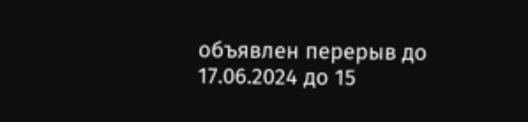объявлен перерыв до 17.06.2024 до 15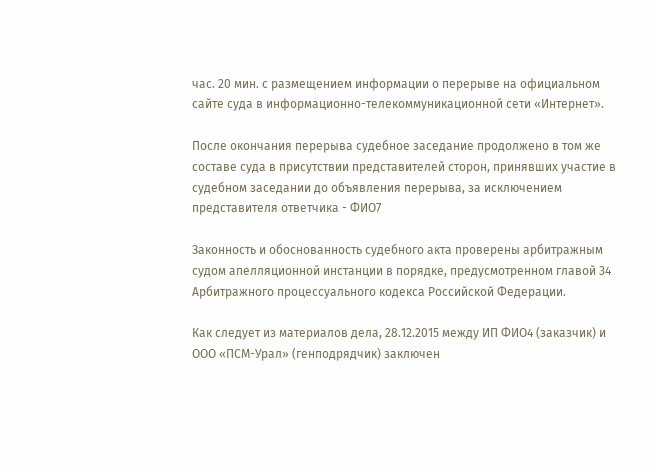час. 20 мин. с размещением информации о перерыве на официальном сайте суда в информационно-телекоммуникационной сети «Интернет».

После окончания перерыва судебное заседание продолжено в том же составе суда в присутствии представителей сторон, принявших участие в судебном заседании до объявления перерыва, за исключением представителя ответчика - ФИО7

Законность и обоснованность судебного акта проверены арбитражным судом апелляционной инстанции в порядке, предусмотренном главой 34 Арбитражного процессуального кодекса Российской Федерации.

Как следует из материалов дела, 28.12.2015 между ИП ФИО4 (заказчик) и ООО «ПСМ-Урал» (генподрядчик) заключен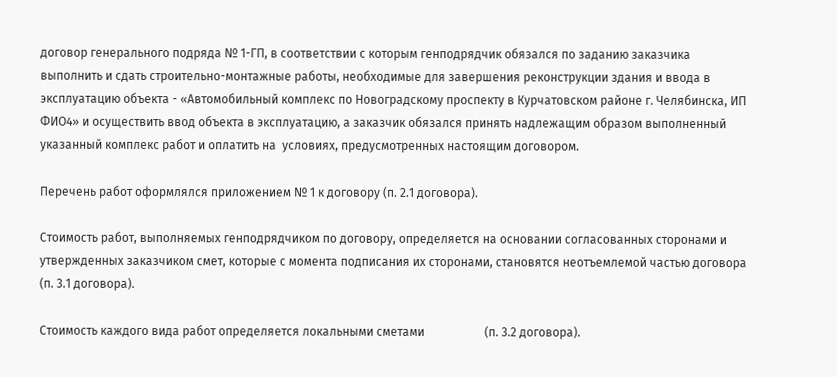договор генерального подряда № 1-ГП, в соответствии с которым генподрядчик обязался по заданию заказчика выполнить и сдать строительно-монтажные работы, необходимые для завершения реконструкции здания и ввода в эксплуатацию объекта - «Автомобильный комплекс по Новоградскому проспекту в Курчатовском районе г. Челябинска, ИП ФИО4» и осуществить ввод объекта в эксплуатацию, а заказчик обязался принять надлежащим образом выполненный указанный комплекс работ и оплатить на  условиях, предусмотренных настоящим договором.

Перечень работ оформлялся приложением № 1 к договору (п. 2.1 договора).

Стоимость работ, выполняемых генподрядчиком по договору, определяется на основании согласованных сторонами и утвержденных заказчиком смет, которые с момента подписания их сторонами, становятся неотъемлемой частью договора (п. 3.1 договора).

Стоимость каждого вида работ определяется локальными сметами                    (п. 3.2 договора).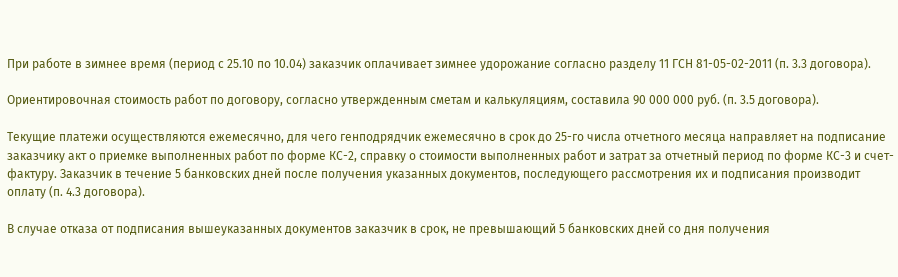При работе в зимнее время (период с 25.10 по 10.04) заказчик оплачивает зимнее удорожание согласно разделу 11 ГСН 81-05-02-2011 (п. 3.3 договора).

Ориентировочная стоимость работ по договору, согласно утвержденным сметам и калькуляциям, составила 90 000 000 руб. (п. 3.5 договора).

Текущие платежи осуществляются ежемесячно, для чего генподрядчик ежемесячно в срок до 25-го числа отчетного месяца направляет на подписание заказчику акт о приемке выполненных работ по форме КС-2, справку о стоимости выполненных работ и затрат за отчетный период по форме КС-3 и счет-фактуру. Заказчик в течение 5 банковских дней после получения указанных документов, последующего рассмотрения их и подписания производит оплату (п. 4.3 договора).

В случае отказа от подписания вышеуказанных документов заказчик в срок, не превышающий 5 банковских дней со дня получения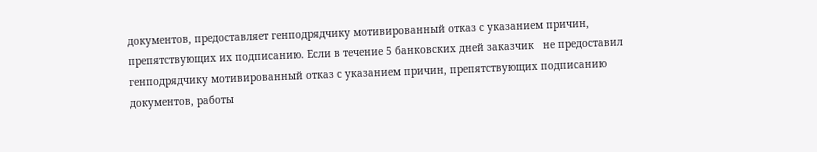документов, предоставляет генподрядчику мотивированный отказ с указанием причин, препятствующих их подписанию. Если в течение 5 банковских дней заказчик   не предоставил генподрядчику мотивированный отказ с указанием причин, препятствующих подписанию документов, работы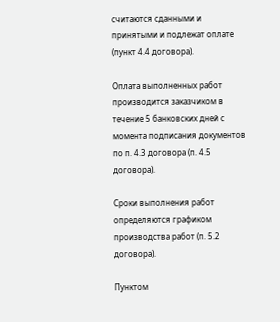считаются сданными и принятыми и подлежат оплате (пункт 4.4 договора).

Оплата выполненных работ производится заказчиком в течение 5 банковских дней с момента подписания документов по п. 4.3 договора (п. 4.5 договора).

Сроки выполнения работ определяются графиком производства работ (п. 5.2 договора).

Пунктом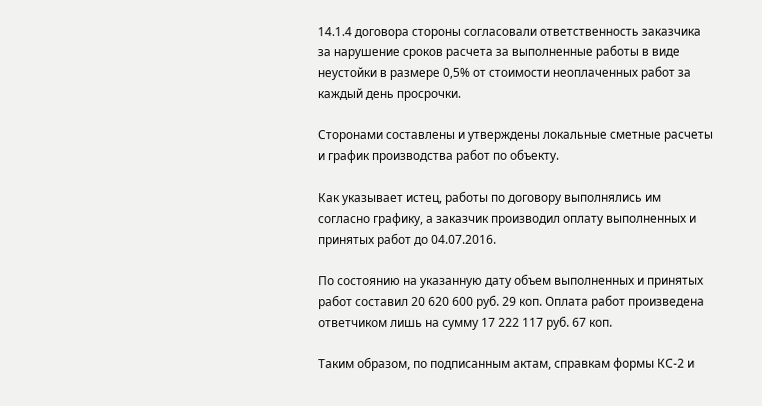14.1.4 договора стороны согласовали ответственность заказчика за нарушение сроков расчета за выполненные работы в виде неустойки в размере 0,5% от стоимости неоплаченных работ за каждый день просрочки.

Сторонами составлены и утверждены локальные сметные расчеты и график производства работ по объекту.

Как указывает истец, работы по договору выполнялись им согласно графику, а заказчик производил оплату выполненных и принятых работ до 04.07.2016.

По состоянию на указанную дату объем выполненных и принятых работ составил 20 620 600 руб. 29 коп. Оплата работ произведена ответчиком лишь на сумму 17 222 117 руб. 67 коп.

Таким образом, по подписанным актам, справкам формы КС-2 и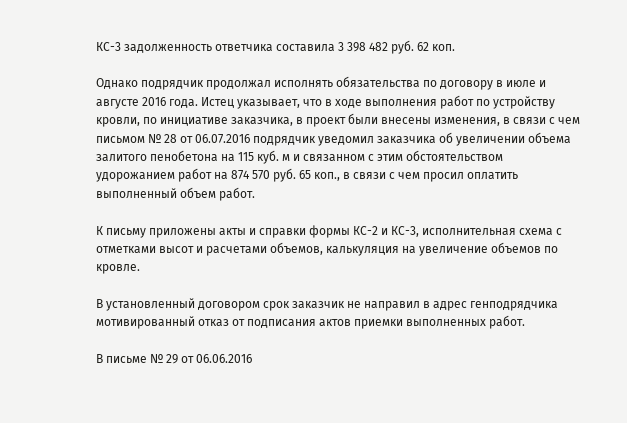КС-3 задолженность ответчика составила 3 398 482 руб. 62 коп.

Однако подрядчик продолжал исполнять обязательства по договору в июле и августе 2016 года. Истец указывает, что в ходе выполнения работ по устройству кровли, по инициативе заказчика, в проект были внесены изменения, в связи с чем письмом № 28 от 06.07.2016 подрядчик уведомил заказчика об увеличении объема залитого пенобетона на 115 куб. м и связанном с этим обстоятельством удорожанием работ на 874 570 руб. 65 коп., в связи с чем просил оплатить выполненный объем работ.

К письму приложены акты и справки формы КС-2 и КС-3, исполнительная схема с отметками высот и расчетами объемов, калькуляция на увеличение объемов по кровле.

В установленный договором срок заказчик не направил в адрес генподрядчика мотивированный отказ от подписания актов приемки выполненных работ.

В письме № 29 от 06.06.2016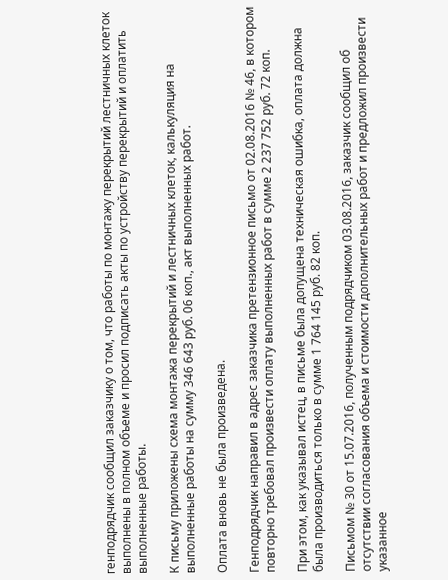генподрядчик сообщил заказчику о том, что работы по монтажу перекрытий лестничных клеток выполнены в полном объеме и просил подписать акты по устройству перекрытий и оплатить выполненные работы.

К письму приложены схема монтажа перекрытий и лестничных клеток, калькуляция на выполненные работы на сумму 346 643 руб. 06 коп., акт выполненных работ.

Оплата вновь не была произведена.

Генподрядчик направил в адрес заказчика претензионное письмо от 02.08.2016 № 46, в котором повторно требовал произвести оплату выполненных работ в сумме 2 237 752 руб. 72 коп.

При этом, как указывал истец, в письме была допущена техническая ошибка, оплата должна была производиться только в сумме 1 764 145 руб. 82 коп.

Письмом № 30 от 15.07.2016, полученным подрядчиком 03.08.2016, заказчик сообщил об отсутствии согласования объема и стоимости дополнительных работ и предложил произвести указанное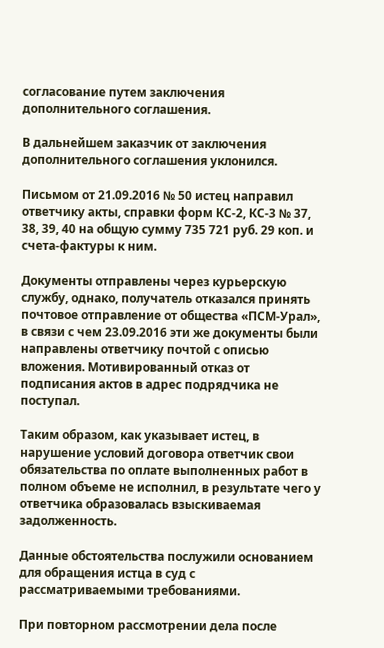согласование путем заключения дополнительного соглашения.

В дальнейшем заказчик от заключения дополнительного соглашения уклонился.

Письмом от 21.09.2016 № 50 истец направил ответчику акты, справки форм КС-2, КС-3 № 37, 38, 39, 40 на общую сумму 735 721 руб. 29 коп. и счета-фактуры к ним.

Документы отправлены через курьерскую службу, однако, получатель отказался принять почтовое отправление от общества «ПСМ-Урал», в связи с чем 23.09.2016 эти же документы были направлены ответчику почтой с описью вложения. Мотивированный отказ от подписания актов в адрес подрядчика не поступал.

Таким образом, как указывает истец, в нарушение условий договора ответчик свои обязательства по оплате выполненных работ в полном объеме не исполнил, в результате чего у ответчика образовалась взыскиваемая задолженность.

Данные обстоятельства послужили основанием для обращения истца в суд с рассматриваемыми требованиями.

При повторном рассмотрении дела после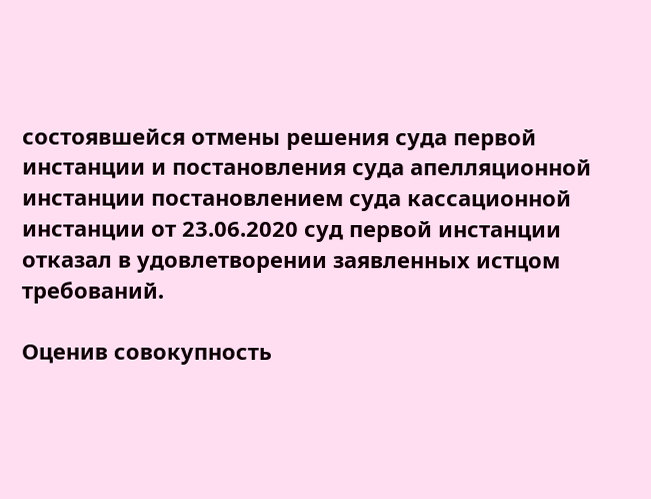состоявшейся отмены решения суда первой инстанции и постановления суда апелляционной инстанции постановлением суда кассационной инстанции от 23.06.2020 суд первой инстанции отказал в удовлетворении заявленных истцом требований.

Оценив совокупность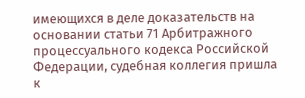имеющихся в деле доказательств на основании статьи 71 Арбитражного процессуального кодекса Российской Федерации, судебная коллегия пришла к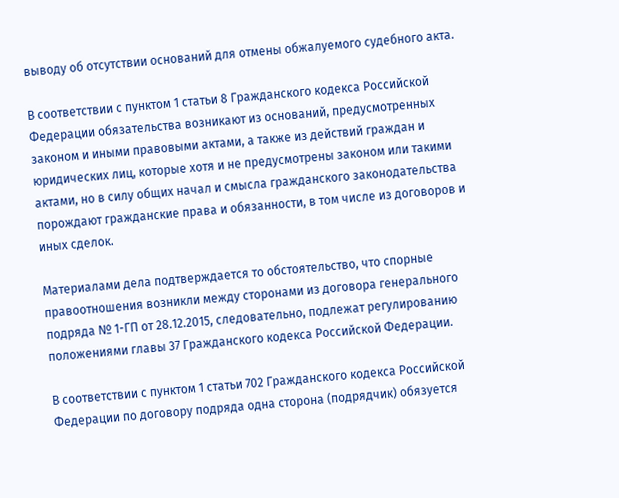выводу об отсутствии оснований для отмены обжалуемого судебного акта.

В соответствии с пунктом 1 статьи 8 Гражданского кодекса Российской Федерации обязательства возникают из оснований, предусмотренных законом и иными правовыми актами, а также из действий граждан и юридических лиц, которые хотя и не предусмотрены законом или такими актами, но в силу общих начал и смысла гражданского законодательства порождают гражданские права и обязанности, в том числе из договоров и иных сделок.

Материалами дела подтверждается то обстоятельство, что спорные правоотношения возникли между сторонами из договора генерального подряда № 1-ГП от 28.12.2015, следовательно, подлежат регулированию положениями главы 37 Гражданского кодекса Российской Федерации.

В соответствии с пунктом 1 статьи 702 Гражданского кодекса Российской Федерации по договору подряда одна сторона (подрядчик) обязуется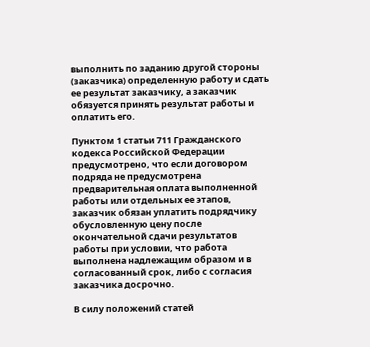выполнить по заданию другой стороны (заказчика) определенную работу и сдать ее результат заказчику, а заказчик обязуется принять результат работы и оплатить его.

Пунктом 1 статьи 711 Гражданского кодекса Российской Федерации предусмотрено, что если договором подряда не предусмотрена предварительная оплата выполненной работы или отдельных ее этапов, заказчик обязан уплатить подрядчику обусловленную цену после окончательной сдачи результатов работы при условии, что работа выполнена надлежащим образом и в согласованный срок, либо с согласия заказчика досрочно.

В силу положений статей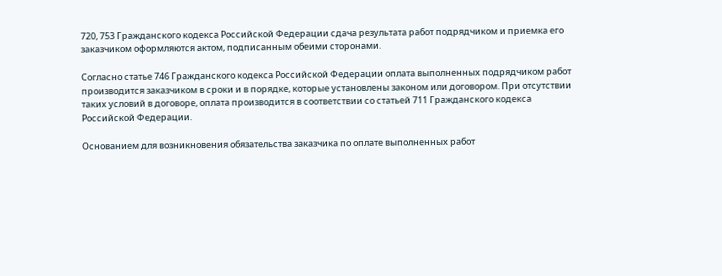720, 753 Гражданского кодекса Российской Федерации сдача результата работ подрядчиком и приемка его заказчиком оформляются актом, подписанным обеими сторонами.

Согласно статье 746 Гражданского кодекса Российской Федерации оплата выполненных подрядчиком работ производится заказчиком в сроки и в порядке, которые установлены законом или договором. При отсутствии таких условий в договоре, оплата производится в соответствии со статьей 711 Гражданского кодекса Российской Федерации.

Основанием для возникновения обязательства заказчика по оплате выполненных работ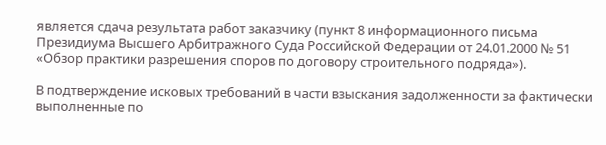является сдача результата работ заказчику (пункт 8 информационного письма Президиума Высшего Арбитражного Суда Российской Федерации от 24.01.2000 № 51 «Обзор практики разрешения споров по договору строительного подряда»).

В подтверждение исковых требований в части взыскания задолженности за фактически выполненные по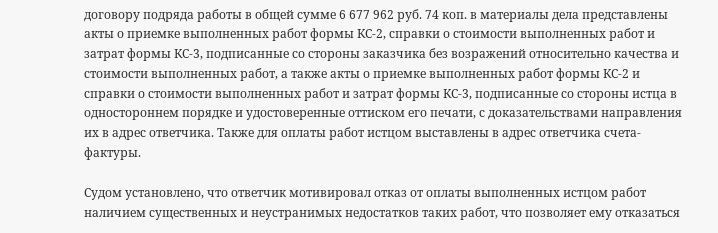договору подряда работы в общей сумме 6 677 962 руб. 74 коп. в материалы дела представлены акты о приемке выполненных работ формы КС-2, справки о стоимости выполненных работ и затрат формы КС-3, подписанные со стороны заказчика без возражений относительно качества и стоимости выполненных работ, а также акты о приемке выполненных работ формы КС-2 и справки о стоимости выполненных работ и затрат формы КС-3, подписанные со стороны истца в одностороннем порядке и удостоверенные оттиском его печати, с доказательствами направления их в адрес ответчика. Также для оплаты работ истцом выставлены в адрес ответчика счета-фактуры.

Судом установлено, что ответчик мотивировал отказ от оплаты выполненных истцом работ наличием существенных и неустранимых недостатков таких работ, что позволяет ему отказаться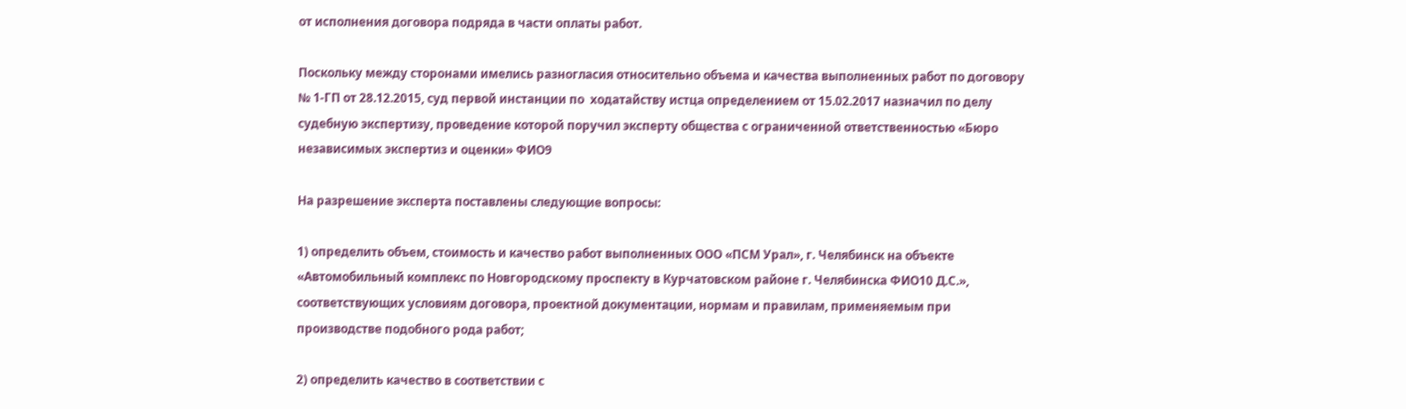от исполнения договора подряда в части оплаты работ.

Поскольку между сторонами имелись разногласия относительно объема и качества выполненных работ по договору № 1-ГП от 28.12.2015, суд первой инстанции по  ходатайству истца определением от 15.02.2017 назначил по делу судебную экспертизу, проведение которой поручил эксперту общества с ограниченной ответственностью «Бюро независимых экспертиз и оценки» ФИО9

На разрешение эксперта поставлены следующие вопросы:

1) определить объем, стоимость и качество работ выполненных ООО «ПСМ Урал», г. Челябинск на объекте «Автомобильный комплекс по Новгородскому проспекту в Курчатовском районе г. Челябинска ФИО10 Д.С.», соответствующих условиям договора, проектной документации, нормам и правилам, применяемым при производстве подобного рода работ;

2) определить качество в соответствии с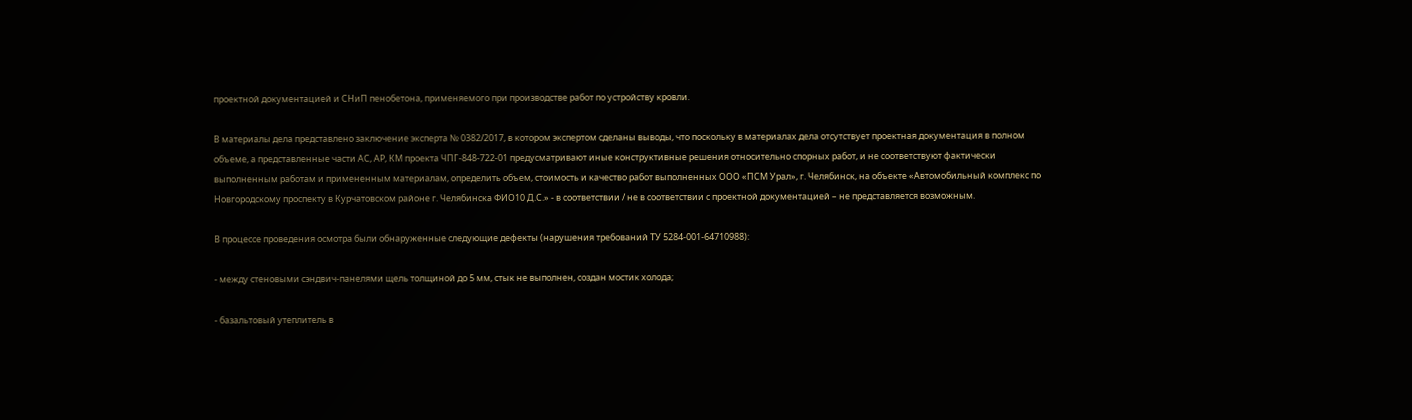проектной документацией и СНиП пенобетона, применяемого при производстве работ по устройству кровли.

В материалы дела представлено заключение эксперта № 0382/2017, в котором экспертом сделаны выводы, что поскольку в материалах дела отсутствует проектная документация в полном объеме, а представленные части АС, АР, КМ проекта ЧПГ-848-722-01 предусматривают иные конструктивные решения относительно спорных работ, и не соответствуют фактически выполненным работам и примененным материалам, определить объем, стоимость и качество работ выполненных ООО «ПСМ Урал», г. Челябинск, на объекте «Автомобильный комплекс по Новгородскому проспекту в Курчатовском районе г. Челябинска ФИО10 Д.С.» - в соответствии / не в соответствии с проектной документацией – не представляется возможным.

В процессе проведения осмотра были обнаруженные следующие дефекты (нарушения требований ТУ 5284-001-64710988):

- между стеновыми сэндвич-панелями щель толщиной до 5 мм, стык не выполнен, создан мостик холода;

- базальтовый утеплитель в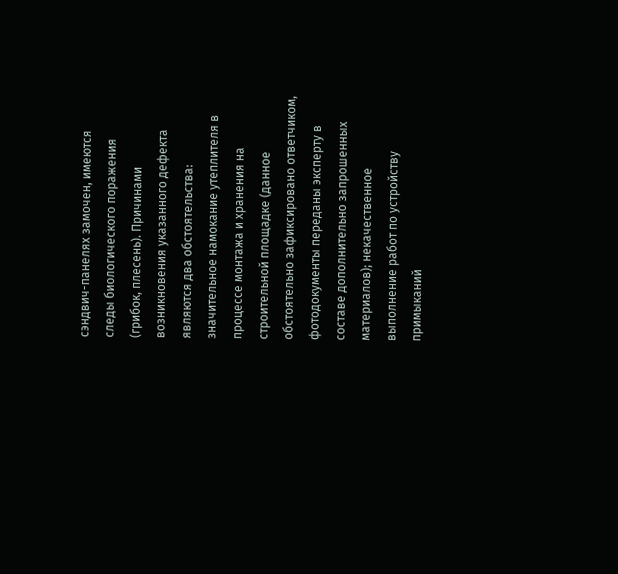сэндвич-панелях замочен, имеются следы биологического поражения (грибок, плесень). Причинами возникновения указанного дефекта являются два обстоятельства: значительное намокание утеплителя в процессе монтажа и хранения на строительной площадке (данное обстоятельно зафиксировано ответчиком, фотодокументы переданы эксперту в составе дополнительно запрошенных материалов); некачественное выполнение работ по устройству примыканий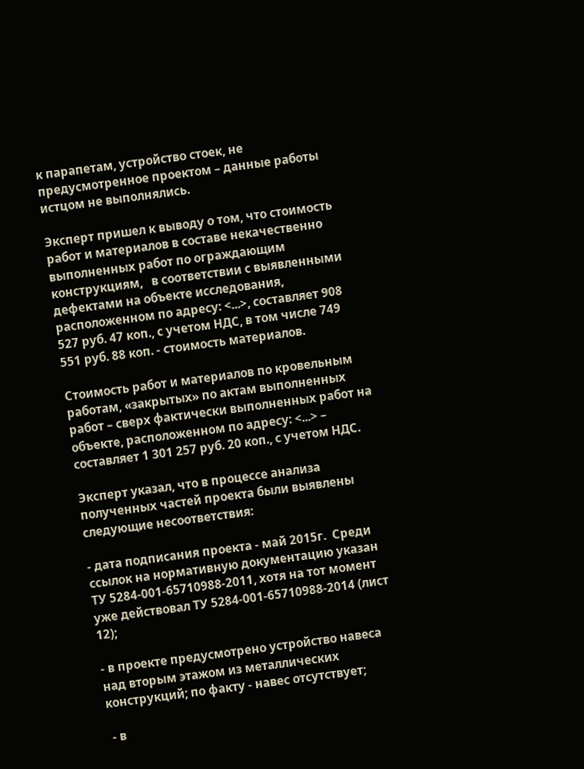к парапетам, устройство стоек, не предусмотренное проектом – данные работы истцом не выполнялись.

Эксперт пришел к выводу о том, что стоимость работ и материалов в составе некачественно выполненных работ по ограждающим конструкциям,   в соответствии с выявленными дефектами на объекте исследования, расположенном по адресу: <...>, составляет 908 527 руб. 47 коп., с учетом НДС, в том числе 749 551 руб. 88 коп. - стоимость материалов.

Стоимость работ и материалов по кровельным работам, «закрытых» по актам выполненных работ – сверх фактически выполненных работ на  объекте, расположенном по адресу: <...> – составляет 1 301 257 руб. 20 коп., с учетом НДС.

Эксперт указал, что в процессе анализа полученных частей проекта были выявлены следующие несоответствия:

- дата подписания проекта - май 2015г.  Среди ссылок на нормативную документацию указан ТУ 5284-001-65710988-2011, хотя на тот момент уже действовал ТУ 5284-001-65710988-2014 (лист 12);

- в проекте предусмотрено устройство навеса над вторым этажом из металлических конструкций; по факту - навес отсутствует;

 - в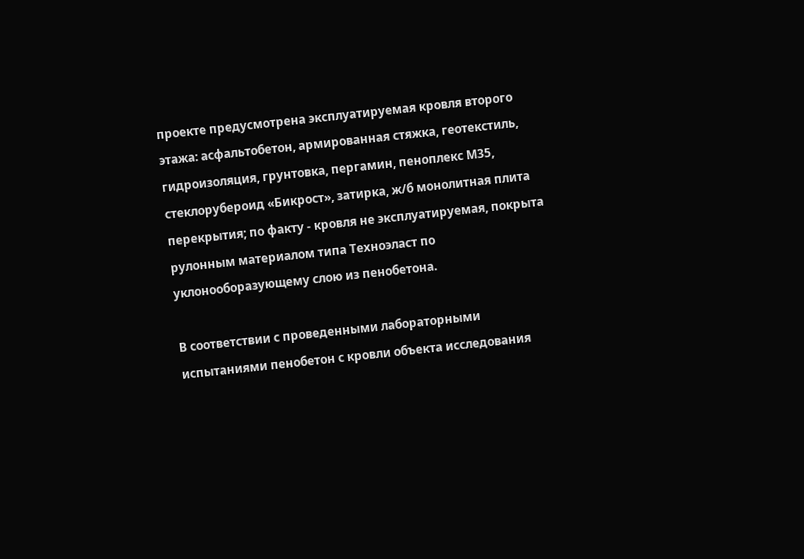проекте предусмотрена эксплуатируемая кровля второго этажа: асфальтобетон, армированная стяжка, геотекстиль, гидроизоляция, грунтовка, пергамин, пеноплекс М35, стеклорубероид «Бикрост», затирка, ж/б монолитная плита перекрытия; по факту - кровля не эксплуатируемая, покрыта рулонным материалом типа Техноэласт по уклонооборазующему слою из пенобетона.

В соответствии с проведенными лабораторными испытаниями пенобетон с кровли объекта исследования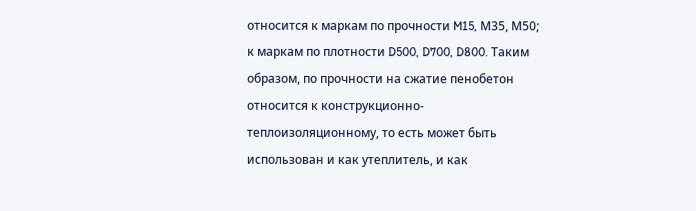относится к маркам по прочности M15, М35, М50; к маркам по плотности D500, D700, D800. Таким образом, по прочности на сжатие пенобетон относится к конструкционно-теплоизоляционному, то есть может быть использован и как утеплитель, и как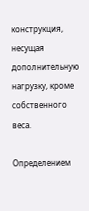конструкция, несущая дополнительную нагрузку, кроме собственного веса.

Определением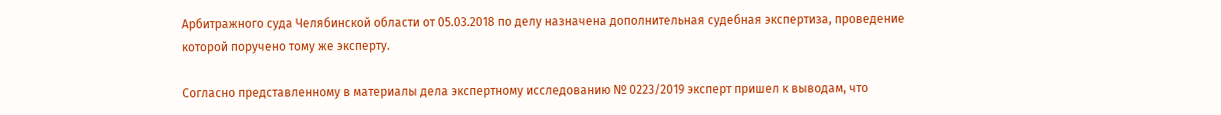Арбитражного суда Челябинской области от 05.03.2018 по делу назначена дополнительная судебная экспертиза, проведение которой поручено тому же эксперту.

Согласно представленному в материалы дела экспертному исследованию № 0223/2019 эксперт пришел к выводам, что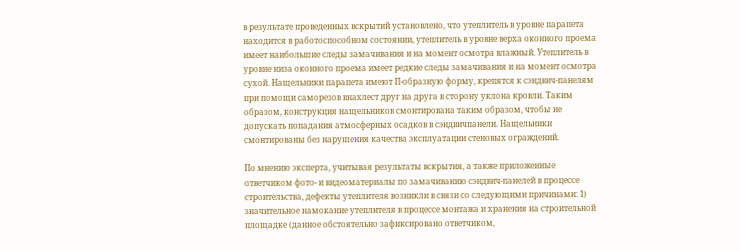в результате проведенных вскрытий установлено, что утеплитель в уровне парапета находится в работоспособном состоянии, утеплитель в уровне верха оконного проема имеет наибольшие следы замачивания и на момент осмотра влажный. Утеплитель в уровне низа оконного проема имеет редкие следы замачивания и на момент осмотра сухой. Нащельники парапета имеют П-образную форму, крепятся к сэндвич-панелям при помощи саморезов внахлест друг на друга в сторону уклона кровли. Таким образом, конструкция нащельников смонтирована таким образом, чтобы не допускать попадания атмосферных осадков в сэндвичпанели. Нащельники смонтированы без нарушения качества эксплуатации стеновых ограждений.

По мнению эксперта, учитывая результаты вскрытия, а также приложенные ответчиком фото- и видеоматериалы по замачиванию сэндвич-панелей в процессе строительства, дефекты утеплителя возникли в связи со следующими причинами: 1) значительное намокание утеплителя в процессе монтажа и хранения на строительной площадке (данное обстоятельно зафиксировано ответчиком,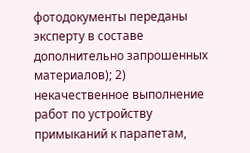фотодокументы переданы эксперту в составе дополнительно запрошенных материалов); 2) некачественное выполнение работ по устройству примыканий к парапетам,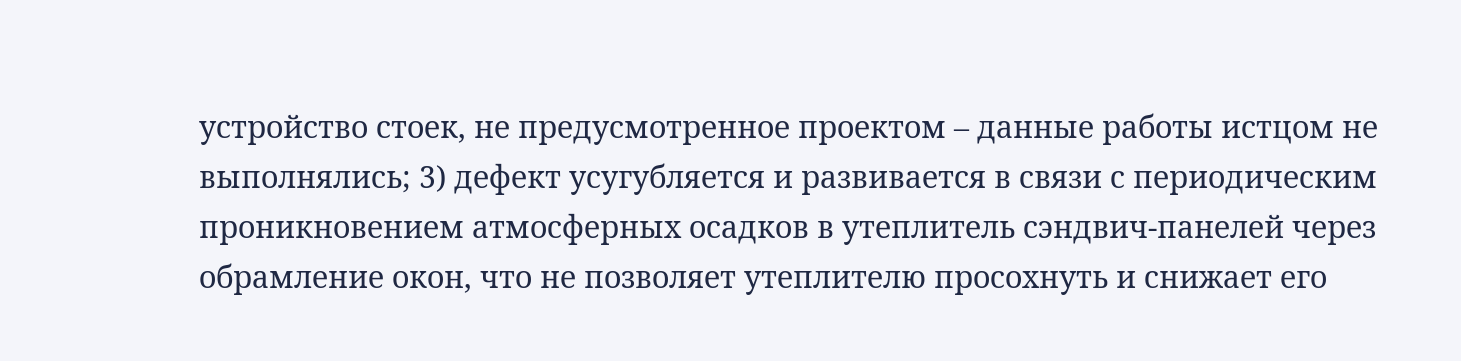устройство стоек, не предусмотренное проектом – данные работы истцом не выполнялись; 3) дефект усугубляется и развивается в связи с периодическим проникновением атмосферных осадков в утеплитель сэндвич-панелей через обрамление окон, что не позволяет утеплителю просохнуть и снижает его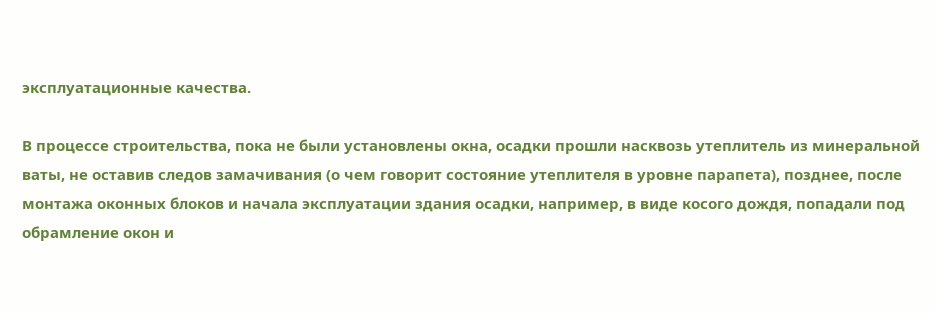эксплуатационные качества.

В процессе строительства, пока не были установлены окна, осадки прошли насквозь утеплитель из минеральной ваты, не оставив следов замачивания (о чем говорит состояние утеплителя в уровне парапета), позднее, после монтажа оконных блоков и начала эксплуатации здания осадки, например, в виде косого дождя, попадали под обрамление окон и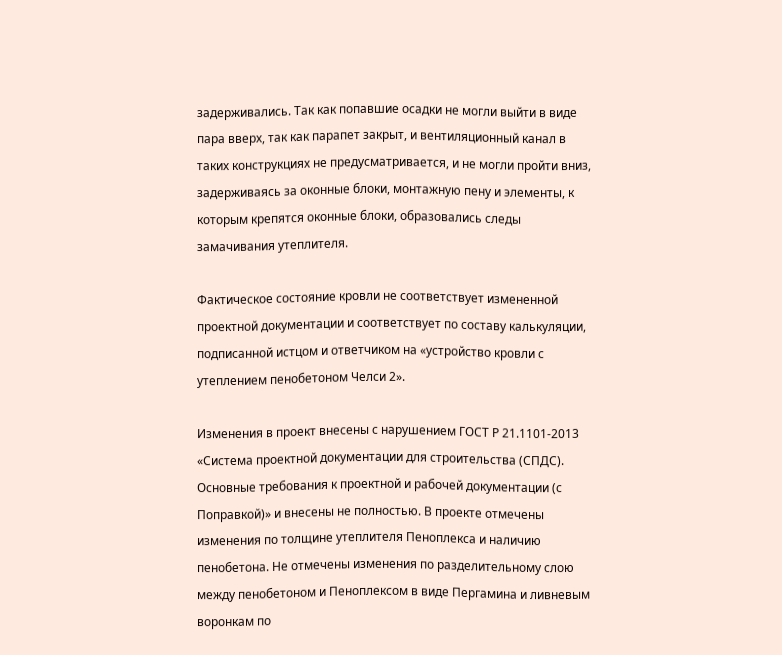задерживались. Так как попавшие осадки не могли выйти в виде пара вверх, так как парапет закрыт, и вентиляционный канал в таких конструкциях не предусматривается, и не могли пройти вниз, задерживаясь за оконные блоки, монтажную пену и элементы, к которым крепятся оконные блоки, образовались следы замачивания утеплителя.

Фактическое состояние кровли не соответствует измененной проектной документации и соответствует по составу калькуляции, подписанной истцом и ответчиком на «устройство кровли с утеплением пенобетоном Челси 2».

Изменения в проект внесены с нарушением ГОСТ Р 21.1101-2013 «Система проектной документации для строительства (СПДС). Основные требования к проектной и рабочей документации (с Поправкой)» и внесены не полностью. В проекте отмечены изменения по толщине утеплителя Пеноплекса и наличию пенобетона. Не отмечены изменения по разделительному слою между пенобетоном и Пеноплексом в виде Пергамина и ливневым воронкам по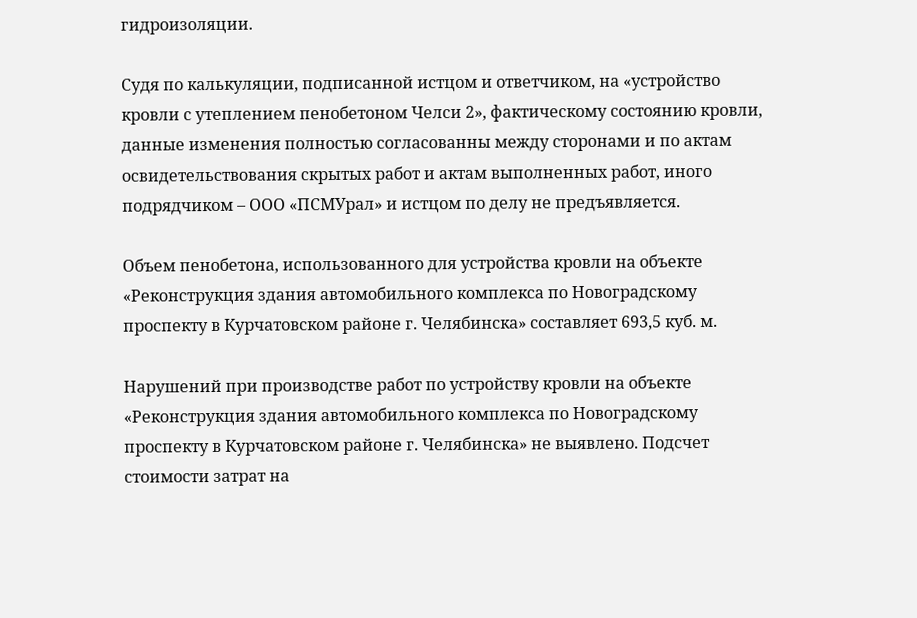гидроизоляции.

Судя по калькуляции, подписанной истцом и ответчиком, на «устройство кровли с утеплением пенобетоном Челси 2», фактическому состоянию кровли, данные изменения полностью согласованны между сторонами и по актам освидетельствования скрытых работ и актам выполненных работ, иного подрядчиком – ООО «ПСМУрал» и истцом по делу не предъявляется.

Объем пенобетона, использованного для устройства кровли на объекте «Реконструкция здания автомобильного комплекса по Новоградскому проспекту в Курчатовском районе г. Челябинска» составляет 693,5 куб. м.

Нарушений при производстве работ по устройству кровли на объекте «Реконструкция здания автомобильного комплекса по Новоградскому проспекту в Курчатовском районе г. Челябинска» не выявлено. Подсчет стоимости затрат на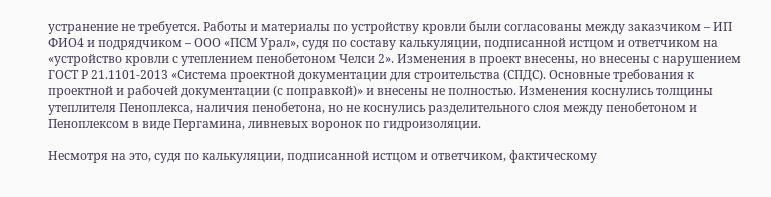устранение не требуется. Работы и материалы по устройству кровли были согласованы между заказчиком – ИП ФИО4 и подрядчиком – ООО «ПСМ Урал», судя по составу калькуляции, подписанной истцом и ответчиком на «устройство кровли с утеплением пенобетоном Челси 2». Изменения в проект внесены, но внесены с нарушением ГОСТ Р 21.1101-2013 «Система проектной документации для строительства (СПДС). Основные требования к проектной и рабочей документации (с поправкой)» и внесены не полностью. Изменения коснулись толщины утеплителя Пеноплекса, наличия пенобетона, но не коснулись разделительного слоя между пенобетоном и Пеноплексом в виде Пергамина, ливневых воронок по гидроизоляции.

Несмотря на это, судя по калькуляции, подписанной истцом и ответчиком, фактическому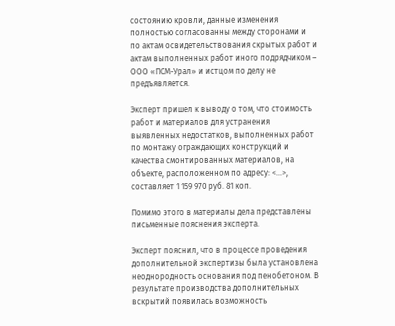состоянию кровли, данные изменения полностью согласованны между сторонами и по актам освидетельствования скрытых работ и актам выполненных работ иного подрядчиком – ООО «ПСМ-Урал» и истцом по делу не предъявляется.

Эксперт пришел к выводу о том, что стоимость работ и материалов для устранения выявленных недостатков, выполненных работ по монтажу ограждающих конструкций и качества смонтированных материалов, на объекте, расположенном по адресу: <...>, составляет 1 159 970 руб. 81 коп.

Помимо этого в материалы дела представлены письменные пояснения эксперта.

Эксперт пояснил, что в процессе проведения дополнительной экспертизы была установлена неоднородность основания под пенобетоном. В результате производства дополнительных вскрытий появилась возможность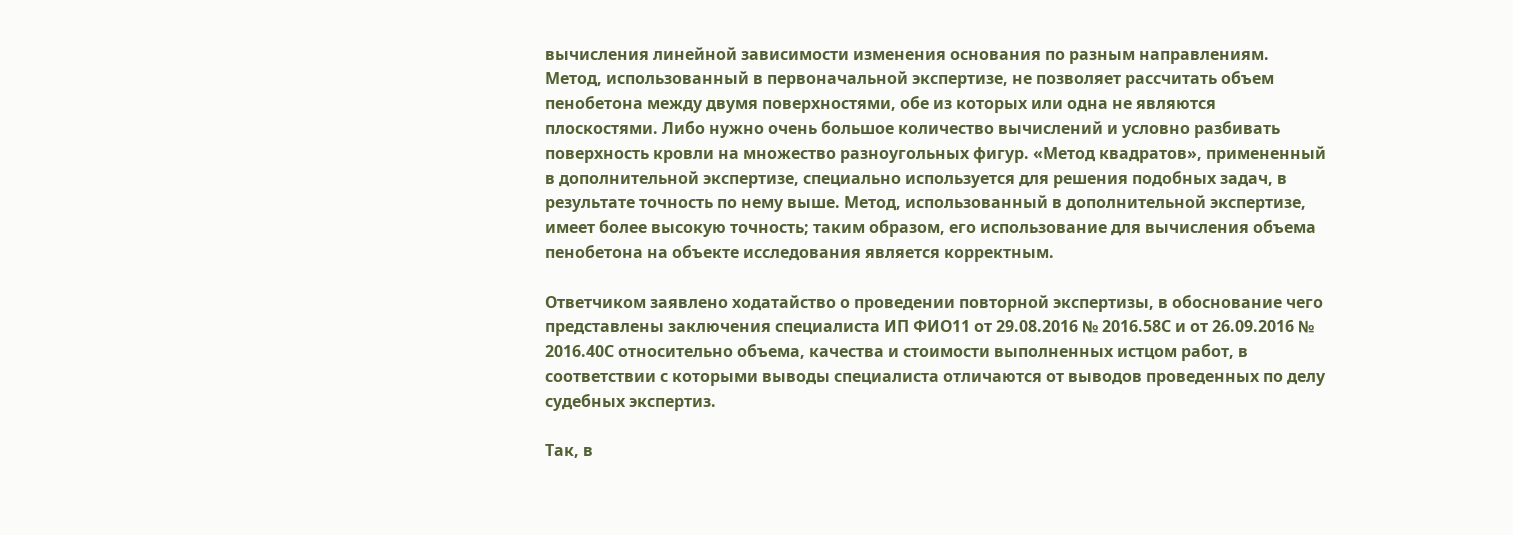вычисления линейной зависимости изменения основания по разным направлениям. Метод, использованный в первоначальной экспертизе, не позволяет рассчитать объем пенобетона между двумя поверхностями, обе из которых или одна не являются плоскостями. Либо нужно очень большое количество вычислений и условно разбивать поверхность кровли на множество разноугольных фигур. «Метод квадратов», примененный в дополнительной экспертизе, специально используется для решения подобных задач, в результате точность по нему выше. Метод, использованный в дополнительной экспертизе, имеет более высокую точность; таким образом, его использование для вычисления объема пенобетона на объекте исследования является корректным.

Ответчиком заявлено ходатайство о проведении повторной экспертизы, в обоснование чего представлены заключения специалиста ИП ФИО11 от 29.08.2016 № 2016.58С и от 26.09.2016 № 2016.40С относительно объема, качества и стоимости выполненных истцом работ, в соответствии с которыми выводы специалиста отличаются от выводов проведенных по делу судебных экспертиз.

Так, в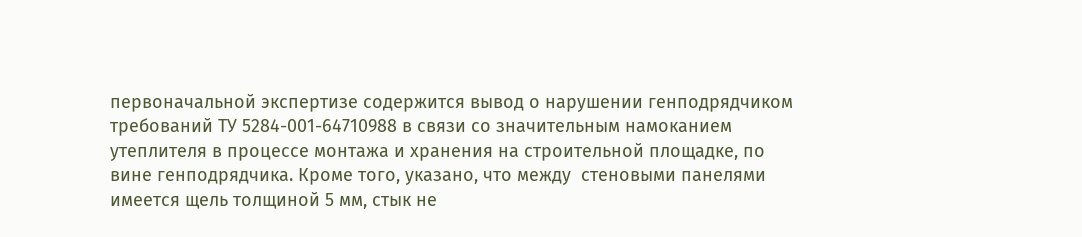первоначальной экспертизе содержится вывод о нарушении генподрядчиком требований ТУ 5284-001-64710988 в связи со значительным намоканием утеплителя в процессе монтажа и хранения на строительной площадке, по вине генподрядчика. Кроме того, указано, что между  стеновыми панелями имеется щель толщиной 5 мм, стык не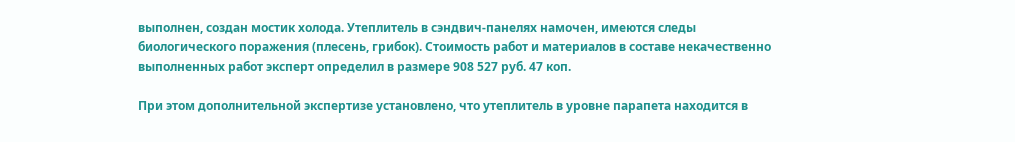выполнен, создан мостик холода. Утеплитель в сэндвич-панелях намочен, имеются следы биологического поражения (плесень, грибок). Стоимость работ и материалов в составе некачественно выполненных работ эксперт определил в размере 908 527 руб. 47 коп.

При этом дополнительной экспертизе установлено, что утеплитель в уровне парапета находится в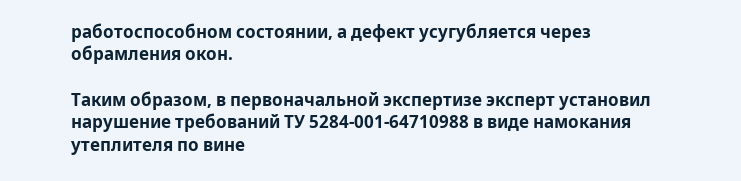работоспособном состоянии, а дефект усугубляется через обрамления окон.

Таким образом, в первоначальной экспертизе эксперт установил нарушение требований ТУ 5284-001-64710988 в виде намокания утеплителя по вине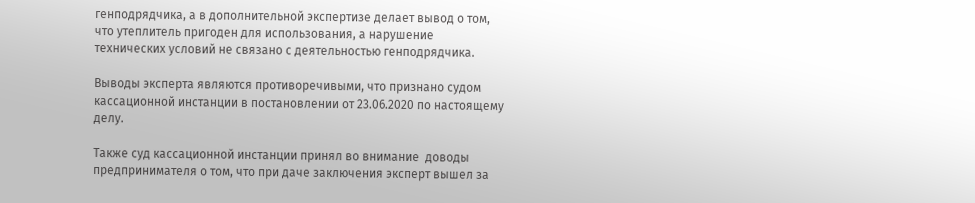генподрядчика, а в дополнительной экспертизе делает вывод о том, что утеплитель пригоден для использования, а нарушение технических условий не связано с деятельностью генподрядчика.

Выводы эксперта являются противоречивыми, что признано судом кассационной инстанции в постановлении от 23.06.2020 по настоящему делу.

Также суд кассационной инстанции принял во внимание  доводы предпринимателя о том, что при даче заключения эксперт вышел за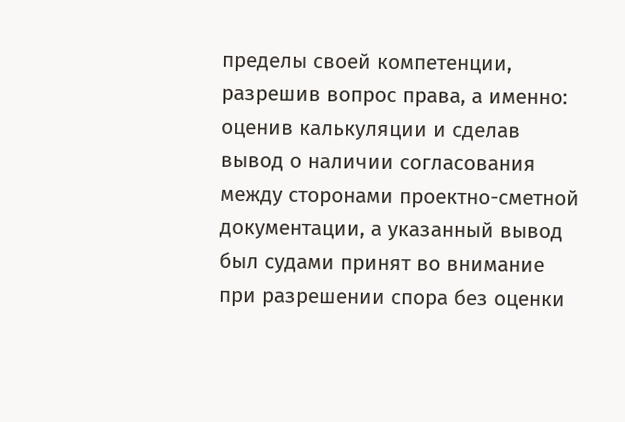пределы своей компетенции, разрешив вопрос права, а именно: оценив калькуляции и сделав вывод о наличии согласования между сторонами проектно-сметной документации, а указанный вывод был судами принят во внимание при разрешении спора без оценки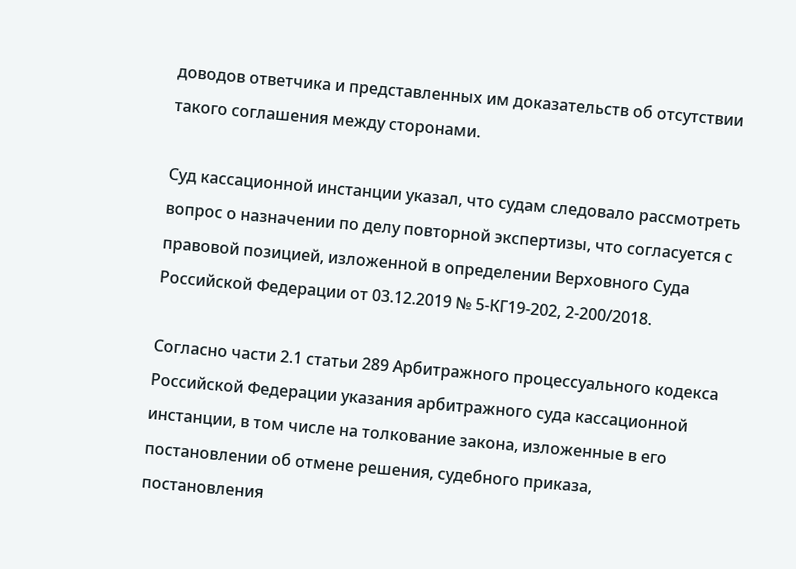доводов ответчика и представленных им доказательств об отсутствии такого соглашения между сторонами.

Суд кассационной инстанции указал, что судам следовало рассмотреть вопрос о назначении по делу повторной экспертизы, что согласуется с правовой позицией, изложенной в определении Верховного Суда Российской Федерации от 03.12.2019 № 5-КГ19-202, 2-200/2018.

Согласно части 2.1 статьи 289 Арбитражного процессуального кодекса Российской Федерации указания арбитражного суда кассационной инстанции, в том числе на толкование закона, изложенные в его постановлении об отмене решения, судебного приказа, постановления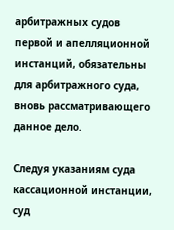арбитражных судов первой и апелляционной инстанций, обязательны для арбитражного суда, вновь рассматривающего данное дело.

Следуя указаниям суда кассационной инстанции, суд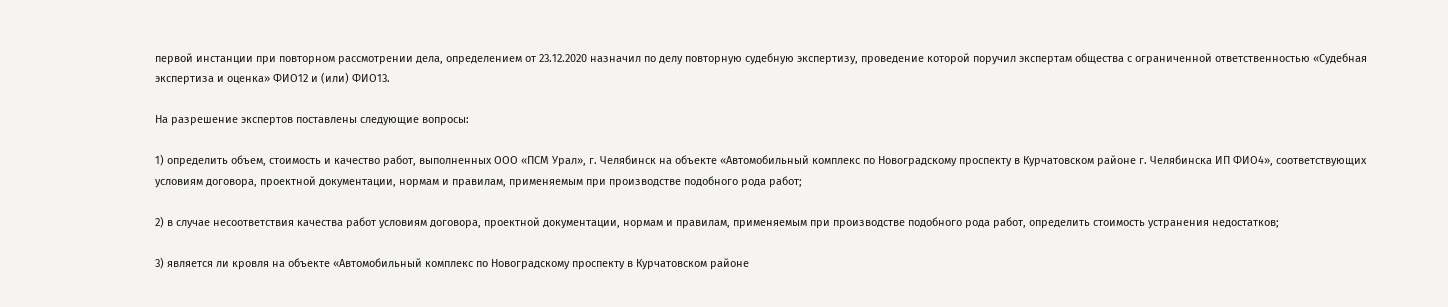первой инстанции при повторном рассмотрении дела, определением от 23.12.2020 назначил по делу повторную судебную экспертизу, проведение которой поручил экспертам общества с ограниченной ответственностью «Судебная экспертиза и оценка» ФИО12 и (или) ФИО13.

На разрешение экспертов поставлены следующие вопросы:

1) определить объем, стоимость и качество работ, выполненных ООО «ПСМ Урал», г. Челябинск на объекте «Автомобильный комплекс по Новоградскому проспекту в Курчатовском районе г. Челябинска ИП ФИО4», соответствующих условиям договора, проектной документации, нормам и правилам, применяемым при производстве подобного рода работ;

2) в случае несоответствия качества работ условиям договора, проектной документации, нормам и правилам, применяемым при производстве подобного рода работ, определить стоимость устранения недостатков;

3) является ли кровля на объекте «Автомобильный комплекс по Новоградскому проспекту в Курчатовском районе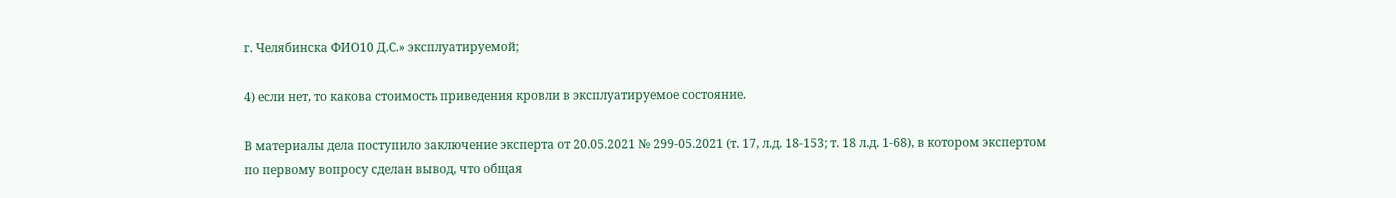г. Челябинска ФИО10 Д.С.» эксплуатируемой;

4) если нет, то какова стоимость приведения кровли в эксплуатируемое состояние.

В материалы дела поступило заключение эксперта от 20.05.2021 № 299-05.2021 (т. 17, л.д. 18-153; т. 18 л.д. 1-68), в котором экспертом по первому вопросу сделан вывод, что общая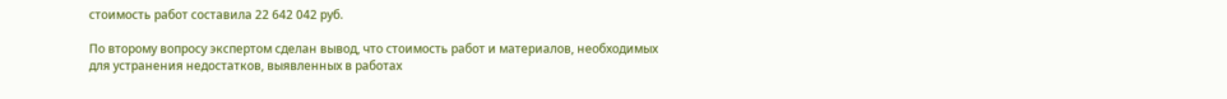стоимость работ составила 22 642 042 руб.

По второму вопросу экспертом сделан вывод, что стоимость работ и материалов, необходимых для устранения недостатков, выявленных в работах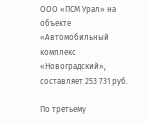ООО «ПСМ Урал» на объекте «Автомобильный комплекс «Новоградский», составляет 253 731 руб.

По третьему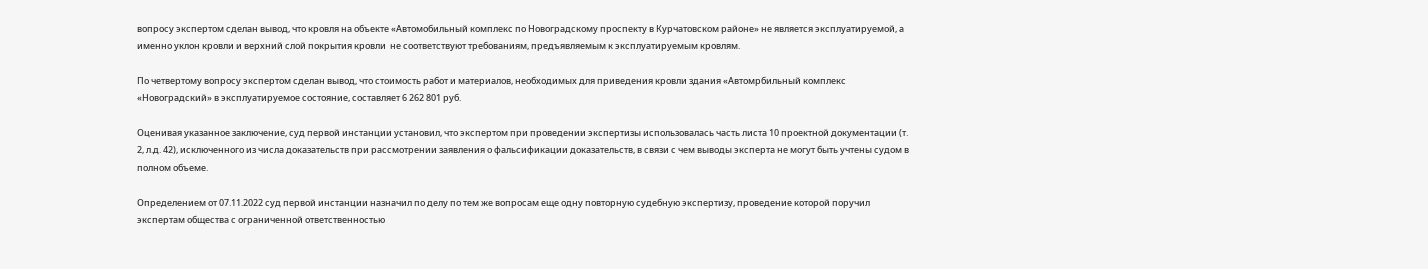вопросу экспертом сделан вывод, что кровля на объекте «Автомобильный комплекс по Новоградскому проспекту в Курчатовском районе» не является эксплуатируемой, а именно уклон кровли и верхний слой покрытия кровли  не соответствуют требованиям, предъявляемым к эксплуатируемым кровлям.

По четвертому вопросу экспертом сделан вывод, что стоимость работ и материалов, необходимых для приведения кровли здания «Автомрбильный комплекс «Новоградский» в эксплуатируемое состояние, составляет 6 262 801 руб.

Оценивая указанное заключение, суд первой инстанции установил, что экспертом при проведении экспертизы использовалась часть листа 10 проектной документации (т. 2, л.д. 42), исключенного из числа доказательств при рассмотрении заявления о фальсификации доказательств, в связи с чем выводы эксперта не могут быть учтены судом в полном объеме.

Определением от 07.11.2022 суд первой инстанции назначил по делу по тем же вопросам еще одну повторную судебную экспертизу, проведение которой поручил экспертам общества с ограниченной ответственностью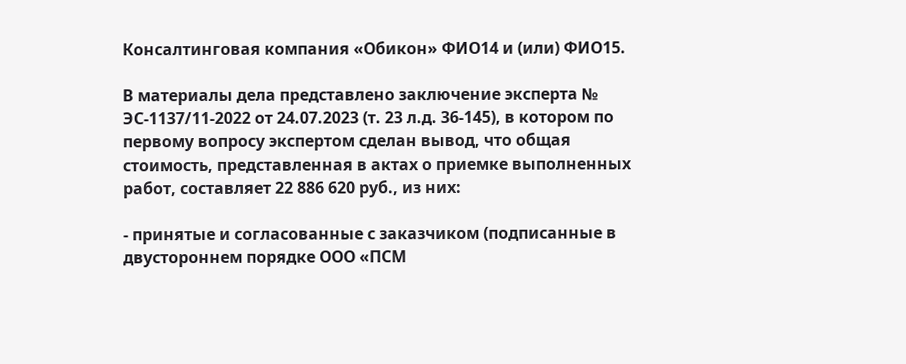Консалтинговая компания «Обикон» ФИО14 и (или) ФИО15.

В материалы дела представлено заключение эксперта № ЭС-1137/11-2022 от 24.07.2023 (т. 23 л.д. 36-145), в котором по первому вопросу экспертом сделан вывод, что общая стоимость, представленная в актах о приемке выполненных работ, составляет 22 886 620 руб., из них:

- принятые и согласованные с заказчиком (подписанные в двустороннем порядке ООО «ПСМ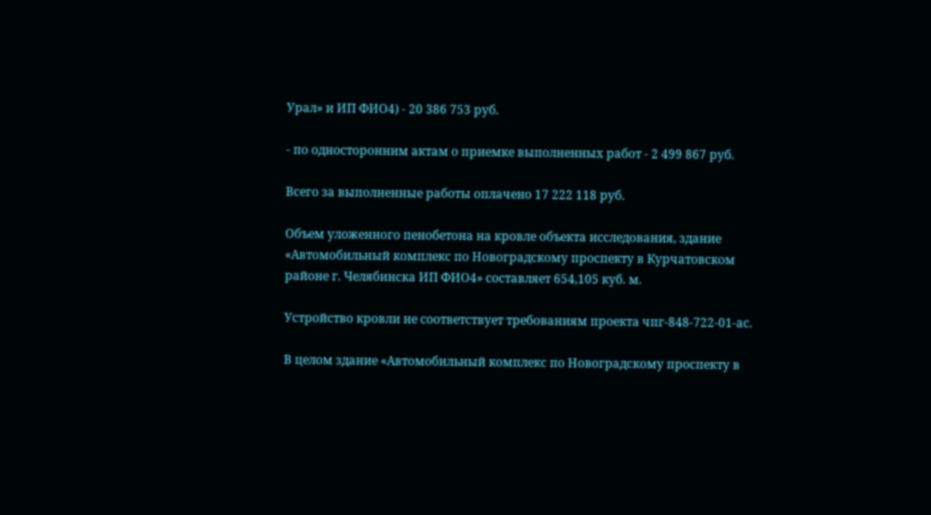Урал» и ИП ФИО4) - 20 386 753 руб.

- по односторонним актам о приемке выполненных работ - 2 499 867 руб.

Всего за выполненные работы оплачено 17 222 118 руб.

Объем уложенного пенобетона на кровле объекта исследования, здание «Автомобильный комплекс по Новоградскому проспекту в Курчатовском районе г. Челябинска ИП ФИО4» составляет 654,105 куб. м.

Устройство кровли не соответствует требованиям проекта чпг-848-722-01-ас.

В целом здание «Автомобильный комплекс по Новоградскому проспекту в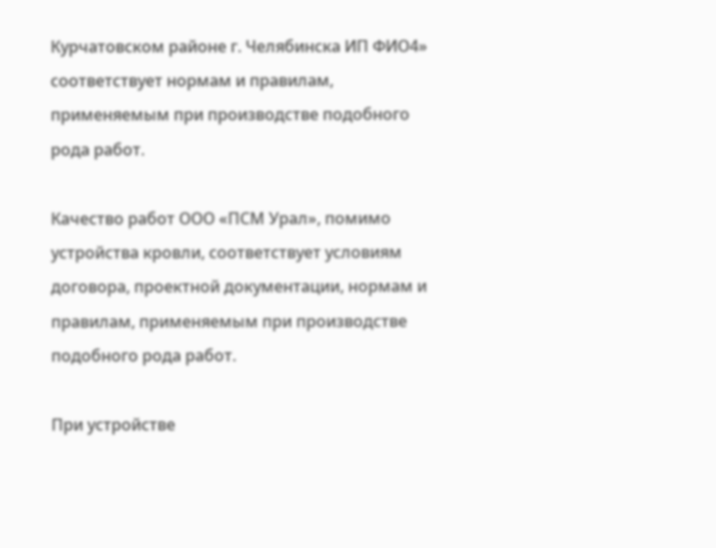Курчатовском районе г. Челябинска ИП ФИО4» соответствует нормам и правилам, применяемым при производстве подобного рода работ.

Качество работ ООО «ПСМ Урал», помимо устройства кровли, соответствует условиям договора, проектной документации, нормам и правилам, применяемым при производстве подобного рода работ.

При устройстве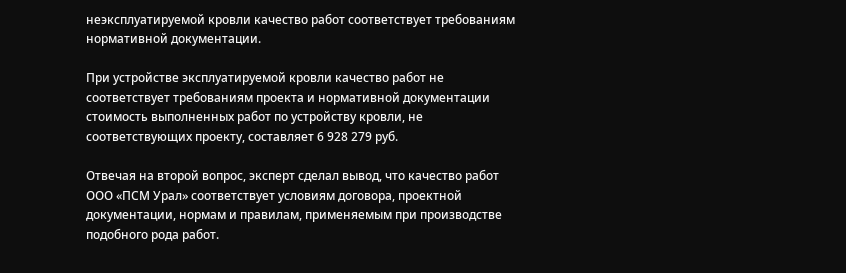неэксплуатируемой кровли качество работ соответствует требованиям нормативной документации.

При устройстве эксплуатируемой кровли качество работ не соответствует требованиям проекта и нормативной документации стоимость выполненных работ по устройству кровли, не соответствующих проекту, составляет 6 928 279 руб.

Отвечая на второй вопрос, эксперт сделал вывод, что качество работ ООО «ПСМ Урал» соответствует условиям договора, проектной документации, нормам и правилам, применяемым при производстве подобного рода работ.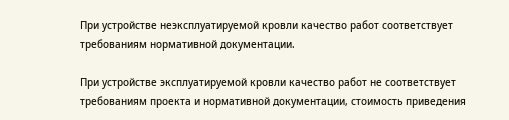При устройстве неэксплуатируемой кровли качество работ соответствует требованиям нормативной документации.

При устройстве эксплуатируемой кровли качество работ не соответствует требованиям проекта и нормативной документации, стоимость приведения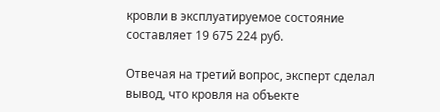кровли в эксплуатируемое состояние составляет 19 675 224 руб.

Отвечая на третий вопрос, эксперт сделал вывод, что кровля на объекте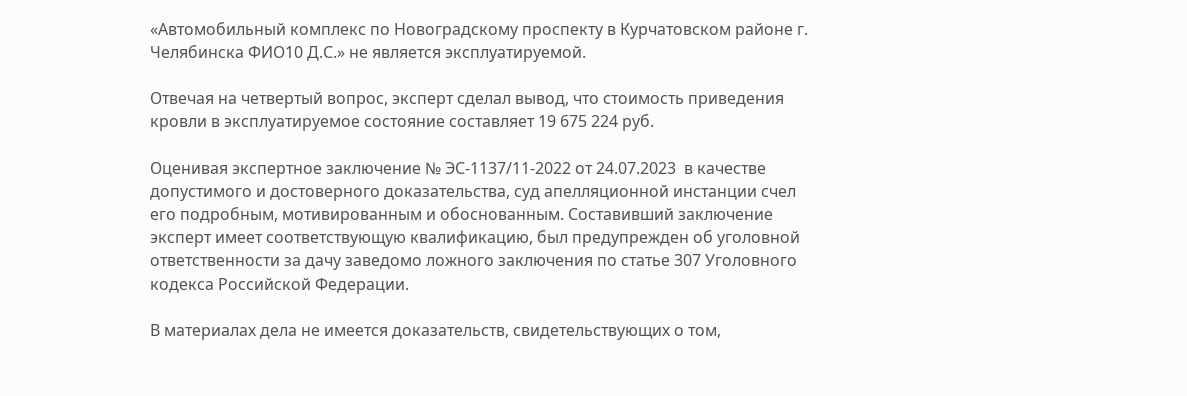«Автомобильный комплекс по Новоградскому проспекту в Курчатовском районе г. Челябинска ФИО10 Д.С.» не является эксплуатируемой.

Отвечая на четвертый вопрос, эксперт сделал вывод, что стоимость приведения кровли в эксплуатируемое состояние составляет 19 675 224 руб.

Оценивая экспертное заключение № ЭС-1137/11-2022 от 24.07.2023  в качестве допустимого и достоверного доказательства, суд апелляционной инстанции счел его подробным, мотивированным и обоснованным. Составивший заключение эксперт имеет соответствующую квалификацию, был предупрежден об уголовной ответственности за дачу заведомо ложного заключения по статье 307 Уголовного кодекса Российской Федерации.

В материалах дела не имеется доказательств, свидетельствующих о том,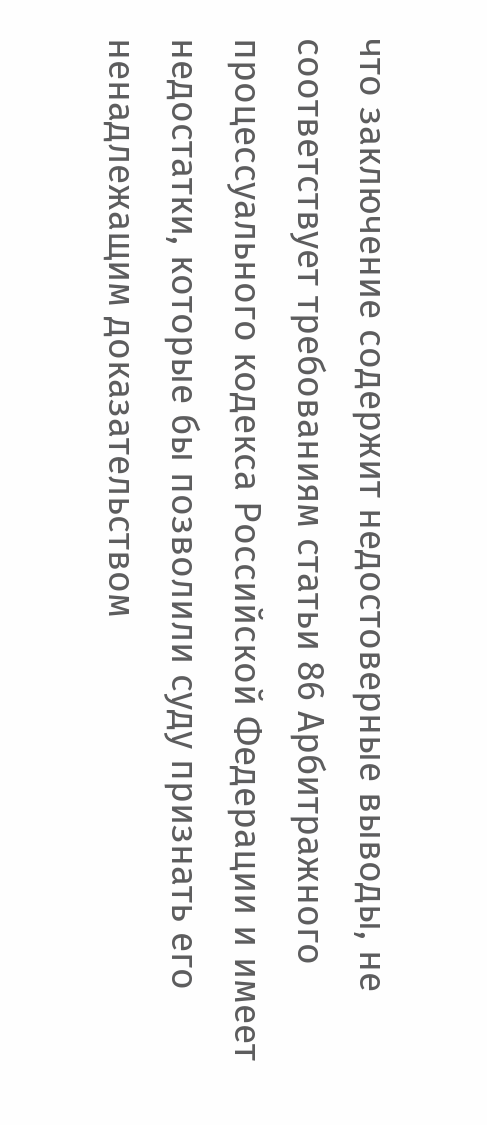что заключение содержит недостоверные выводы, не соответствует требованиям статьи 86 Арбитражного процессуального кодекса Российской Федерации и имеет недостатки, которые бы позволили суду признать его ненадлежащим доказательством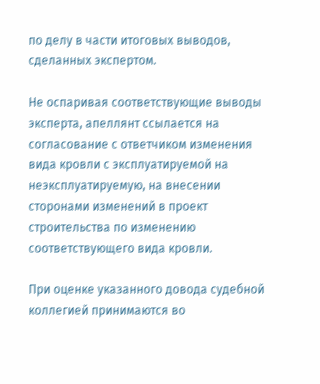по делу в части итоговых выводов, сделанных экспертом.

Не оспаривая соответствующие выводы эксперта, апеллянт ссылается на согласование с ответчиком изменения вида кровли с эксплуатируемой на неэксплуатируемую, на внесении сторонами изменений в проект строительства по изменению соответствующего вида кровли.

При оценке указанного довода судебной коллегией принимаются во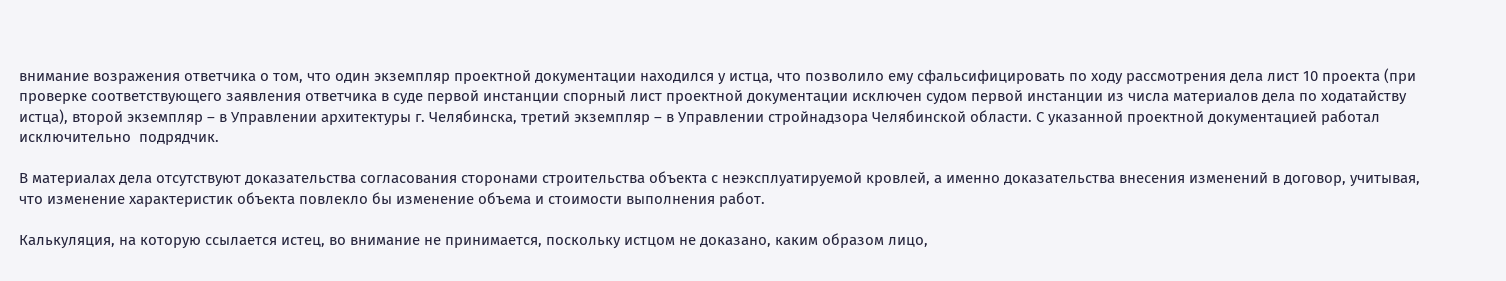внимание возражения ответчика о том, что один экземпляр проектной документации находился у истца, что позволило ему сфальсифицировать по ходу рассмотрения дела лист 10 проекта (при проверке соответствующего заявления ответчика в суде первой инстанции спорный лист проектной документации исключен судом первой инстанции из числа материалов дела по ходатайству истца), второй экземпляр – в Управлении архитектуры г. Челябинска, третий экземпляр – в Управлении стройнадзора Челябинской области. С указанной проектной документацией работал исключительно  подрядчик.

В материалах дела отсутствуют доказательства согласования сторонами строительства объекта с неэксплуатируемой кровлей, а именно доказательства внесения изменений в договор, учитывая, что изменение характеристик объекта повлекло бы изменение объема и стоимости выполнения работ.

Калькуляция, на которую ссылается истец, во внимание не принимается, поскольку истцом не доказано, каким образом лицо,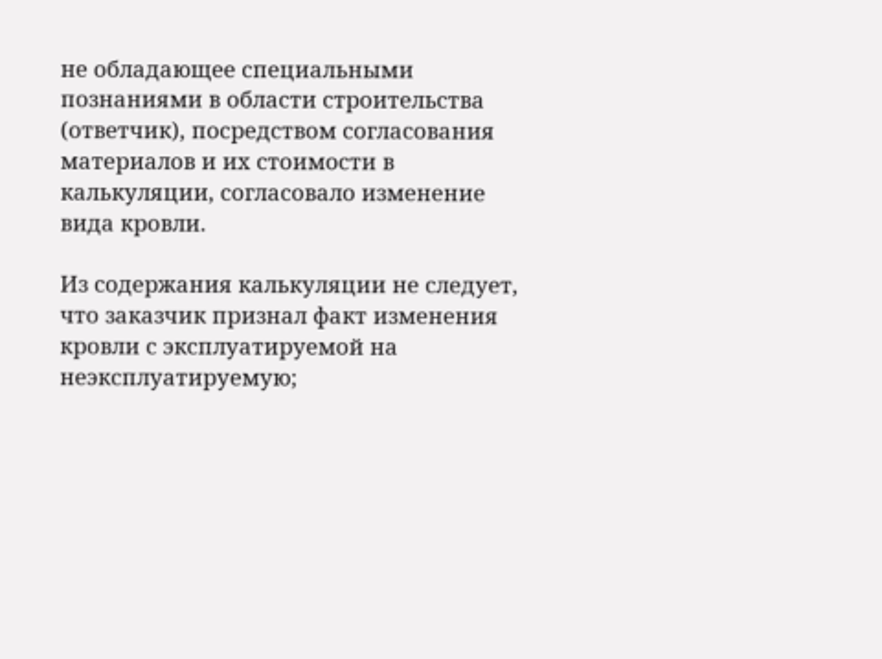не обладающее специальными познаниями в области строительства (ответчик), посредством согласования материалов и их стоимости в калькуляции, согласовало изменение вида кровли.

Из содержания калькуляции не следует, что заказчик признал факт изменения кровли с эксплуатируемой на неэксплуатируемую;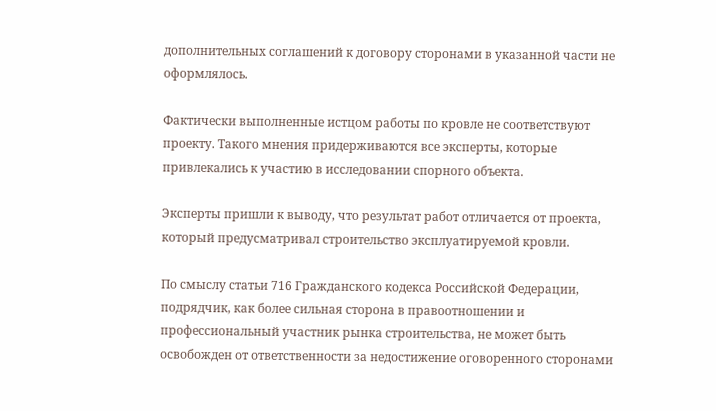дополнительных соглашений к договору сторонами в указанной части не оформлялось.

Фактически выполненные истцом работы по кровле не соответствуют проекту. Такого мнения придерживаются все эксперты, которые привлекались к участию в исследовании спорного объекта.

Эксперты пришли к выводу, что результат работ отличается от проекта, который предусматривал строительство эксплуатируемой кровли.

По смыслу статьи 716 Гражданского кодекса Российской Федерации, подрядчик, как более сильная сторона в правоотношении и профессиональный участник рынка строительства, не может быть освобожден от ответственности за недостижение оговоренного сторонами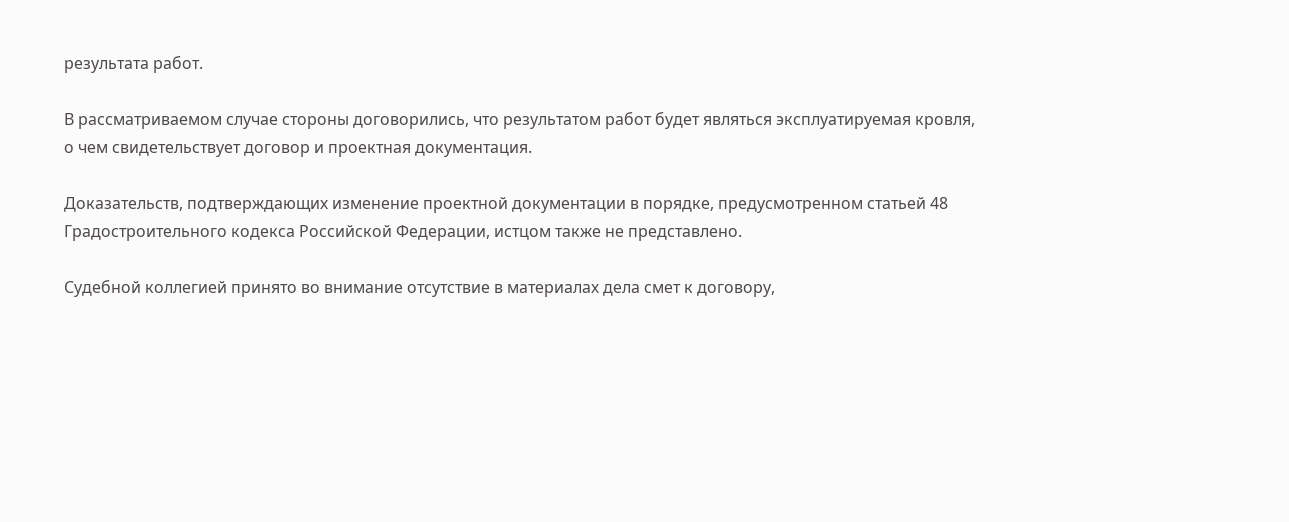результата работ.

В рассматриваемом случае стороны договорились, что результатом работ будет являться эксплуатируемая кровля, о чем свидетельствует договор и проектная документация.

Доказательств, подтверждающих изменение проектной документации в порядке, предусмотренном статьей 48 Градостроительного кодекса Российской Федерации, истцом также не представлено.

Судебной коллегией принято во внимание отсутствие в материалах дела смет к договору,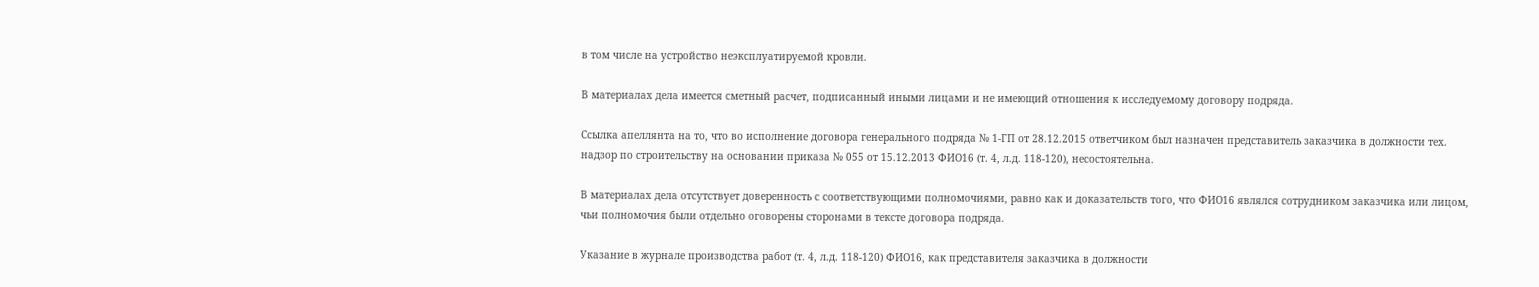в том числе на устройство неэксплуатируемой кровли.

В материалах дела имеется сметный расчет, подписанный иными лицами и не имеющий отношения к исследуемому договору подряда.

Ссылка апеллянта на то, что во исполнение договора генерального подряда № 1-ГП от 28.12.2015 ответчиком был назначен представитель заказчика в должности тех. надзор по строительству на основании приказа № 055 от 15.12.2013 ФИО16 (т. 4, л.д. 118-120), несостоятельна.

В материалах дела отсутствует доверенность с соответствующими полномочиями, равно как и доказательств того, что ФИО16 являлся сотрудником заказчика или лицом, чьи полномочия были отдельно оговорены сторонами в тексте договора подряда.

Указание в журнале производства работ (т. 4, л.д. 118-120) ФИО16, как представителя заказчика в должности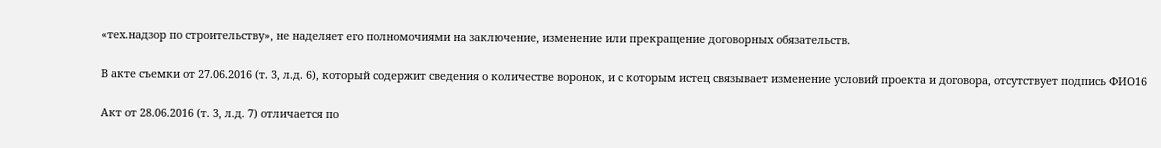«тех.надзор по строительству», не наделяет его полномочиями на заключение, изменение или прекращение договорных обязательств.

В акте съемки от 27.06.2016 (т. 3, л.д. 6), который содержит сведения о количестве воронок, и с которым истец связывает изменение условий проекта и договора, отсутствует подпись ФИО16

Акт от 28.06.2016 (т. 3, л.д. 7) отличается по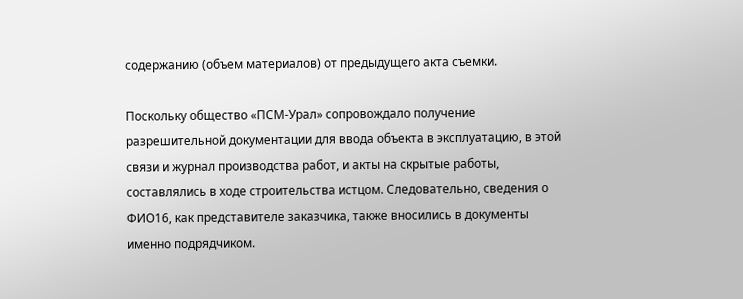содержанию (объем материалов) от предыдущего акта съемки.

Поскольку общество «ПСМ-Урал» сопровождало получение разрешительной документации для ввода объекта в эксплуатацию, в этой связи и журнал производства работ, и акты на скрытые работы, составлялись в ходе строительства истцом. Следовательно, сведения о ФИО16, как представителе заказчика, также вносились в документы именно подрядчиком.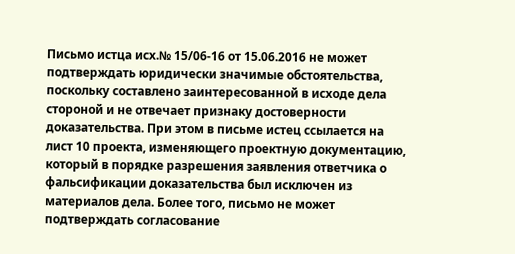Письмо истца исх.№ 15/06-16 от 15.06.2016 не может подтверждать юридически значимые обстоятельства, поскольку составлено заинтересованной в исходе дела стороной и не отвечает признаку достоверности доказательства. При этом в письме истец ссылается на лист 10 проекта, изменяющего проектную документацию, который в порядке разрешения заявления ответчика о фальсификации доказательства был исключен из материалов дела. Более того, письмо не может подтверждать согласование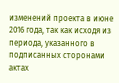изменений проекта в июне 2016 года, так как исходя из периода, указанного в подписанных сторонами актах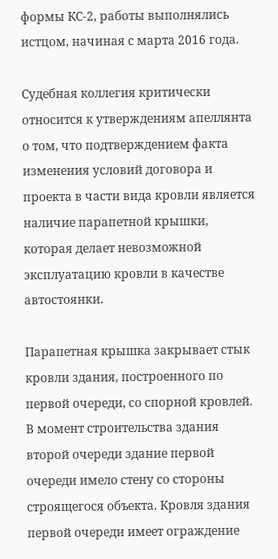формы КС-2, работы выполнялись истцом, начиная с марта 2016 года.

Судебная коллегия критически относится к утверждениям апеллянта о том, что подтверждением факта изменения условий договора и проекта в части вида кровли является наличие парапетной крышки, которая делает невозможной эксплуатацию кровли в качестве автостоянки.

Парапетная крышка закрывает стык кровли здания, построенного по первой очереди, со спорной кровлей. В момент строительства здания второй очереди здание первой очереди имело стену со стороны строящегося объекта. Кровля здания первой очереди имеет ограждение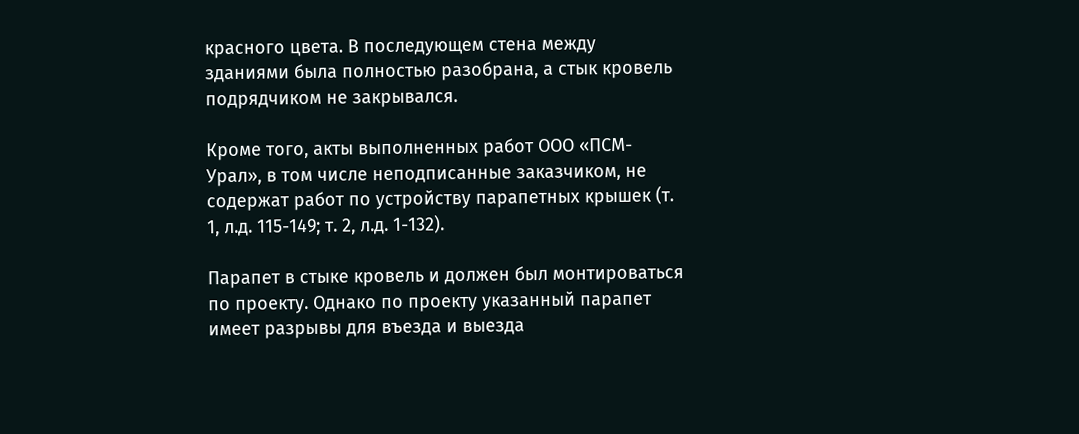красного цвета. В последующем стена между зданиями была полностью разобрана, а стык кровель подрядчиком не закрывался.

Кроме того, акты выполненных работ ООО «ПСМ-Урал», в том числе неподписанные заказчиком, не содержат работ по устройству парапетных крышек (т. 1, л.д. 115-149; т. 2, л.д. 1-132).

Парапет в стыке кровель и должен был монтироваться по проекту. Однако по проекту указанный парапет имеет разрывы для въезда и выезда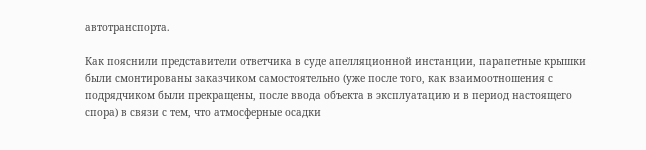автотранспорта.

Как пояснили представители ответчика в суде апелляционной инстанции, парапетные крышки были смонтированы заказчиком самостоятельно (уже после того, как взаимоотношения с подрядчиком были прекращены, после ввода объекта в эксплуатацию и в период настоящего спора) в связи с тем, что атмосферные осадки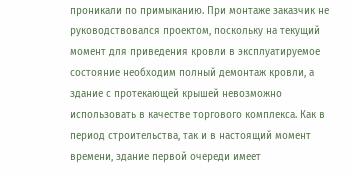проникали по примыканию. При монтаже заказчик не руководствовался проектом, поскольку на текущий момент для приведения кровли в эксплуатируемое состояние необходим полный демонтаж кровли, а здание с протекающей крышей невозможно использовать в качестве торгового комплекса. Как в период строительства, так и в настоящий момент времени, здание первой очереди имеет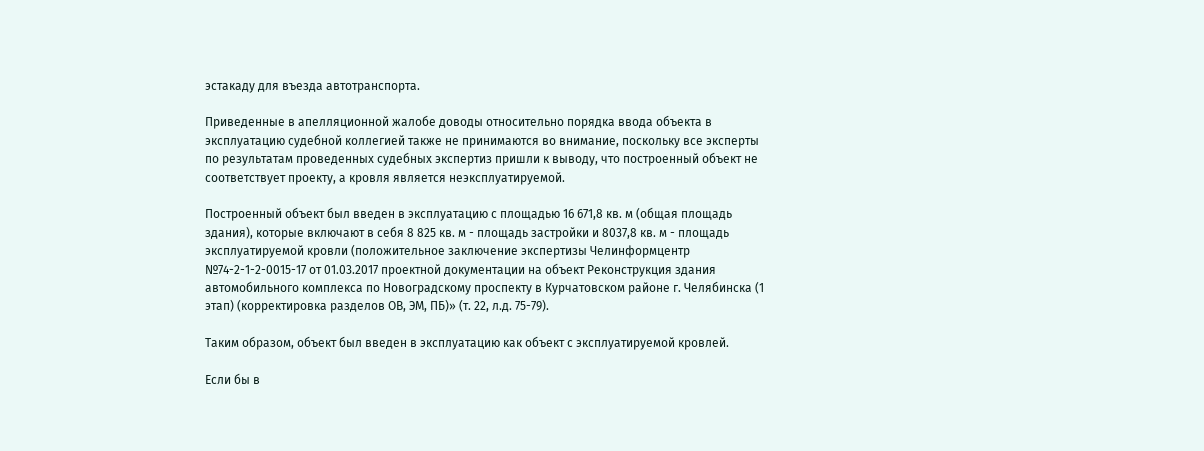эстакаду для въезда автотранспорта.

Приведенные в апелляционной жалобе доводы относительно порядка ввода объекта в эксплуатацию судебной коллегией также не принимаются во внимание, поскольку все эксперты по результатам проведенных судебных экспертиз пришли к выводу, что построенный объект не соответствует проекту, а кровля является неэксплуатируемой.

Построенный объект был введен в эксплуатацию с площадью 16 671,8 кв. м (общая площадь здания), которые включают в себя 8 825 кв. м - площадь застройки и 8037,8 кв. м - площадь эксплуатируемой кровли (положительное заключение экспертизы Челинформцентр №74-2-1-2-0015-17 от 01.03.2017 проектной документации на объект Реконструкция здания автомобильного комплекса по Новоградскому проспекту в Курчатовском районе г. Челябинска (1 этап) (корректировка разделов ОВ, ЭМ, ПБ)» (т. 22, л.д. 75-79).

Таким образом, объект был введен в эксплуатацию как объект с эксплуатируемой кровлей.

Если бы в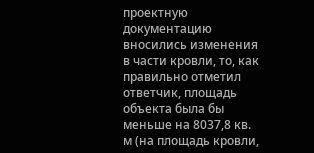проектную документацию вносились изменения в части кровли, то, как правильно отметил ответчик, площадь объекта была бы меньше на 8037,8 кв. м (на площадь кровли,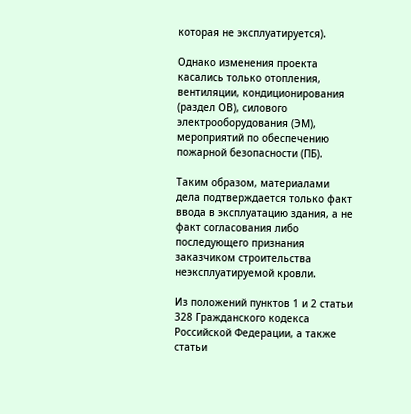которая не эксплуатируется).

Однако изменения проекта касались только отопления, вентиляции, кондиционирования (раздел ОВ), силового электрооборудования (ЭМ), мероприятий по обеспечению пожарной безопасности (ПБ).

Таким образом, материалами дела подтверждается только факт ввода в эксплуатацию здания, а не факт согласования либо последующего признания заказчиком строительства неэксплуатируемой кровли.

Из положений пунктов 1 и 2 статьи 328 Гражданского кодекса Российской Федерации, а также статьи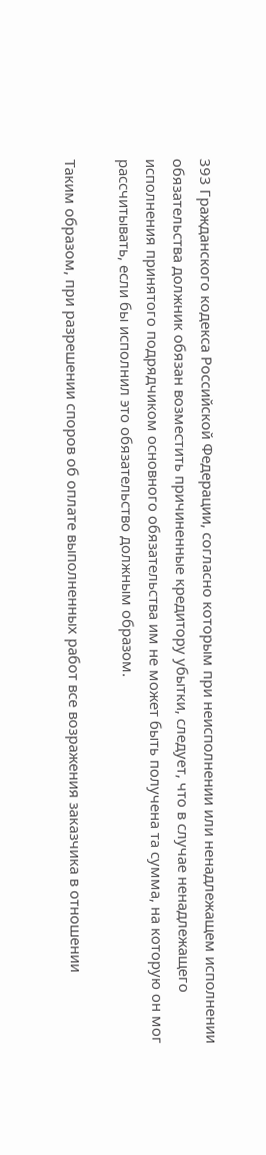393 Гражданского кодекса Российской Федерации, согласно которым при неисполнении или ненадлежащем исполнении обязательства должник обязан возместить причиненные кредитору убытки, следует, что в случае ненадлежащего исполнения принятого подрядчиком основного обязательства им не может быть получена та сумма, на которую он мог рассчитывать, если бы исполнил это обязательство должным образом.

Таким образом, при разрешении споров об оплате выполненных работ все возражения заказчика в отношении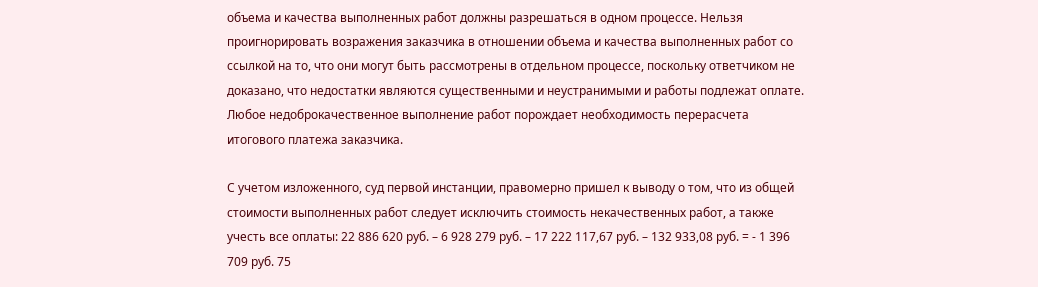объема и качества выполненных работ должны разрешаться в одном процессе. Нельзя проигнорировать возражения заказчика в отношении объема и качества выполненных работ со ссылкой на то, что они могут быть рассмотрены в отдельном процессе, поскольку ответчиком не доказано, что недостатки являются существенными и неустранимыми и работы подлежат оплате. Любое недоброкачественное выполнение работ порождает необходимость перерасчета итогового платежа заказчика.

С учетом изложенного, суд первой инстанции, правомерно пришел к выводу о том, что из общей стоимости выполненных работ следует исключить стоимость некачественных работ, а также учесть все оплаты: 22 886 620 руб. – 6 928 279 руб. – 17 222 117,67 руб. – 132 933,08 руб. = - 1 396 709 руб. 75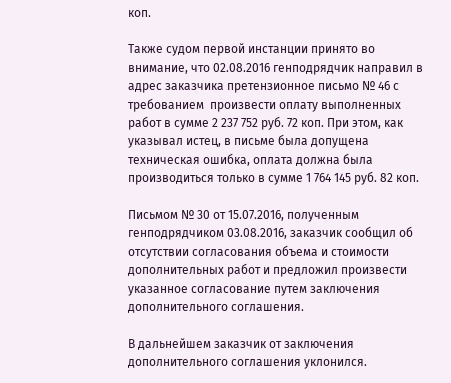коп.

Также судом первой инстанции принято во внимание, что 02.08.2016 генподрядчик направил в адрес заказчика претензионное письмо № 46 с требованием  произвести оплату выполненных работ в сумме 2 237 752 руб. 72 коп. При этом, как указывал истец, в письме была допущена техническая ошибка, оплата должна была производиться только в сумме 1 764 145 руб. 82 коп.

Письмом № 30 от 15.07.2016, полученным генподрядчиком 03.08.2016, заказчик сообщил об отсутствии согласования объема и стоимости дополнительных работ и предложил произвести указанное согласование путем заключения дополнительного соглашения.

В дальнейшем заказчик от заключения дополнительного соглашения уклонился.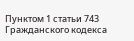Пунктом 1 статьи 743 Гражданского кодекса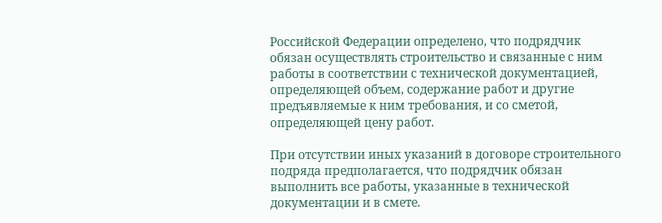Российской Федерации определено, что подрядчик обязан осуществлять строительство и связанные с ним работы в соответствии с технической документацией, определяющей объем, содержание работ и другие предъявляемые к ним требования, и со сметой, определяющей цену работ.

При отсутствии иных указаний в договоре строительного подряда предполагается, что подрядчик обязан выполнить все работы, указанные в технической документации и в смете.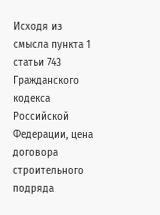Исходя из смысла пункта 1 статьи 743 Гражданского кодекса Российской Федерации, цена договора строительного подряда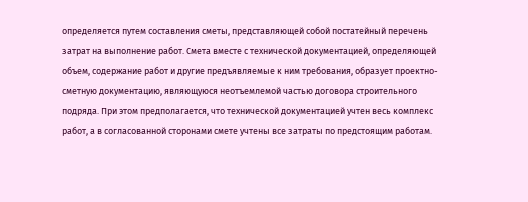определяется путем составления сметы, представляющей собой постатейный перечень затрат на выполнение работ. Смета вместе с технической документацией, определяющей объем, содержание работ и другие предъявляемые к ним требования, образует проектно-сметную документацию, являющуюся неотъемлемой частью договора строительного подряда. При этом предполагается, что технической документацией учтен весь комплекс работ, а в согласованной сторонами смете учтены все затраты по предстоящим работам.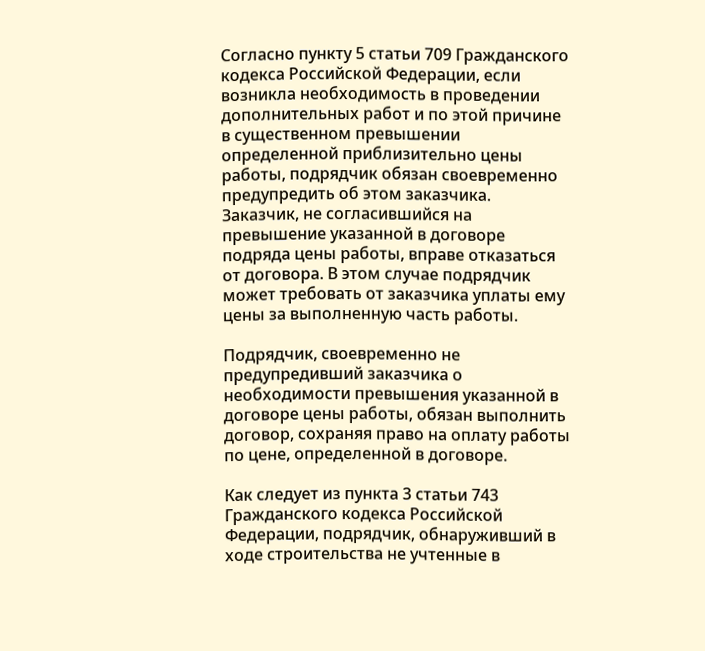Согласно пункту 5 статьи 709 Гражданского кодекса Российской Федерации, если возникла необходимость в проведении дополнительных работ и по этой причине в существенном превышении определенной приблизительно цены работы, подрядчик обязан своевременно предупредить об этом заказчика. Заказчик, не согласившийся на превышение указанной в договоре подряда цены работы, вправе отказаться от договора. В этом случае подрядчик может требовать от заказчика уплаты ему цены за выполненную часть работы.

Подрядчик, своевременно не предупредивший заказчика о необходимости превышения указанной в договоре цены работы, обязан выполнить договор, сохраняя право на оплату работы по цене, определенной в договоре.

Как следует из пункта 3 статьи 743 Гражданского кодекса Российской Федерации, подрядчик, обнаруживший в ходе строительства не учтенные в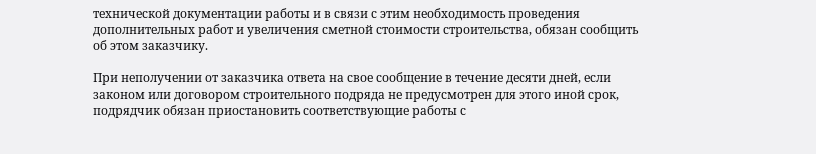технической документации работы и в связи с этим необходимость проведения дополнительных работ и увеличения сметной стоимости строительства, обязан сообщить об этом заказчику.

При неполучении от заказчика ответа на свое сообщение в течение десяти дней, если законом или договором строительного подряда не предусмотрен для этого иной срок, подрядчик обязан приостановить соответствующие работы с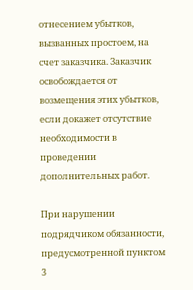отнесением убытков, вызванных простоем, на счет заказчика. Заказчик освобождается от возмещения этих убытков, если докажет отсутствие необходимости в проведении дополнительных работ.

При нарушении подрядчиком обязанности, предусмотренной пунктом 3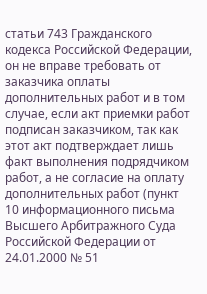статьи 743 Гражданского кодекса Российской Федерации, он не вправе требовать от заказчика оплаты дополнительных работ и в том случае, если акт приемки работ подписан заказчиком, так как этот акт подтверждает лишь факт выполнения подрядчиком работ, а не согласие на оплату дополнительных работ (пункт 10 информационного письма Высшего Арбитражного Суда Российской Федерации от 24.01.2000 № 51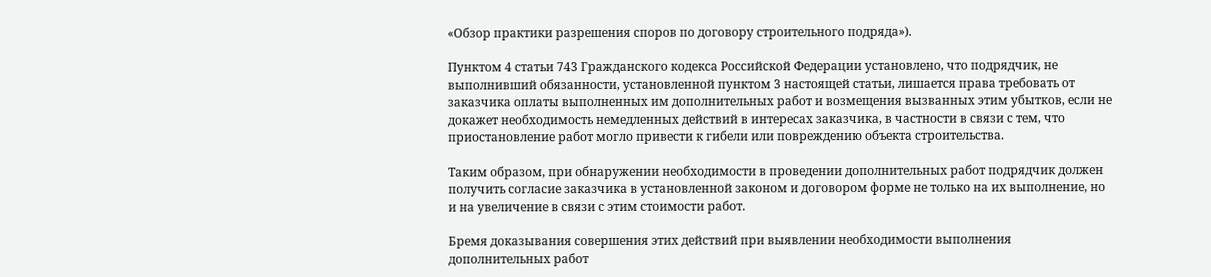«Обзор практики разрешения споров по договору строительного подряда»).

Пунктом 4 статьи 743 Гражданского кодекса Российской Федерации установлено, что подрядчик, не выполнивший обязанности, установленной пунктом 3 настоящей статьи, лишается права требовать от заказчика оплаты выполненных им дополнительных работ и возмещения вызванных этим убытков, если не докажет необходимость немедленных действий в интересах заказчика, в частности в связи с тем, что приостановление работ могло привести к гибели или повреждению объекта строительства.

Таким образом, при обнаружении необходимости в проведении дополнительных работ подрядчик должен получить согласие заказчика в установленной законом и договором форме не только на их выполнение, но и на увеличение в связи с этим стоимости работ.

Бремя доказывания совершения этих действий при выявлении необходимости выполнения дополнительных работ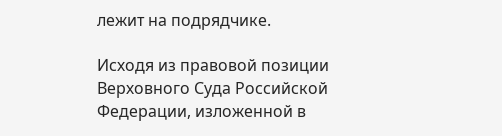лежит на подрядчике.

Исходя из правовой позиции Верховного Суда Российской Федерации, изложенной в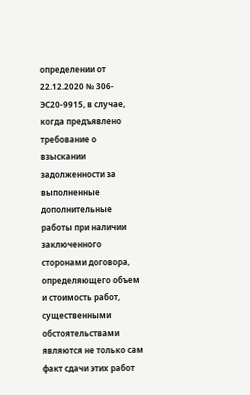определении от 22.12.2020 № 306-ЭС20-9915, в случае, когда предъявлено требование о взыскании задолженности за выполненные дополнительные работы при наличии заключенного сторонами договора, определяющего объем и стоимость работ, существенными обстоятельствами являются не только сам факт сдачи этих работ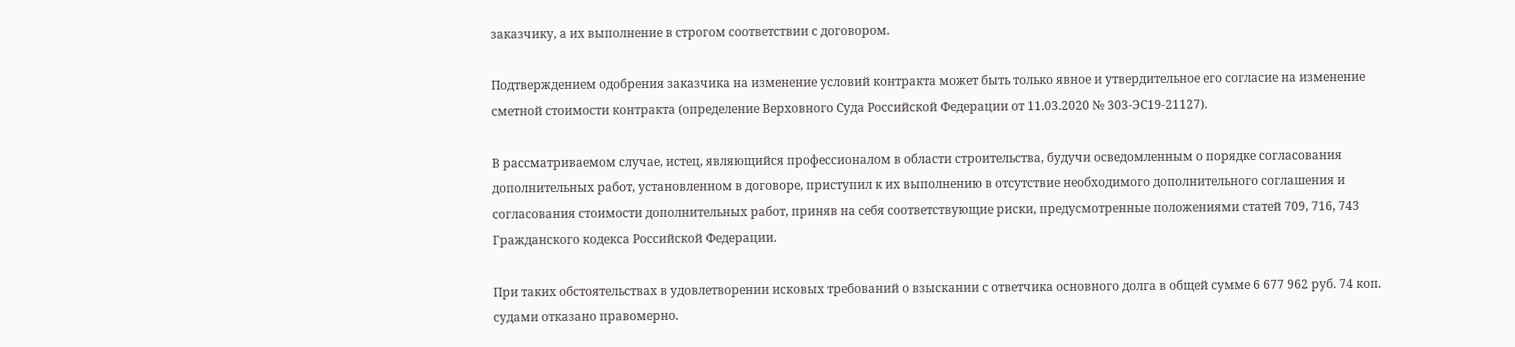заказчику, а их выполнение в строгом соответствии с договором.

Подтверждением одобрения заказчика на изменение условий контракта может быть только явное и утвердительное его согласие на изменение сметной стоимости контракта (определение Верховного Суда Российской Федерации от 11.03.2020 № 303-ЭС19-21127).

В рассматриваемом случае, истец, являющийся профессионалом в области строительства, будучи осведомленным о порядке согласования дополнительных работ, установленном в договоре, приступил к их выполнению в отсутствие необходимого дополнительного соглашения и согласования стоимости дополнительных работ, приняв на себя соответствующие риски, предусмотренные положениями статей 709, 716, 743 Гражданского кодекса Российской Федерации.

При таких обстоятельствах в удовлетворении исковых требований о взыскании с ответчика основного долга в общей сумме 6 677 962 руб. 74 коп. судами отказано правомерно.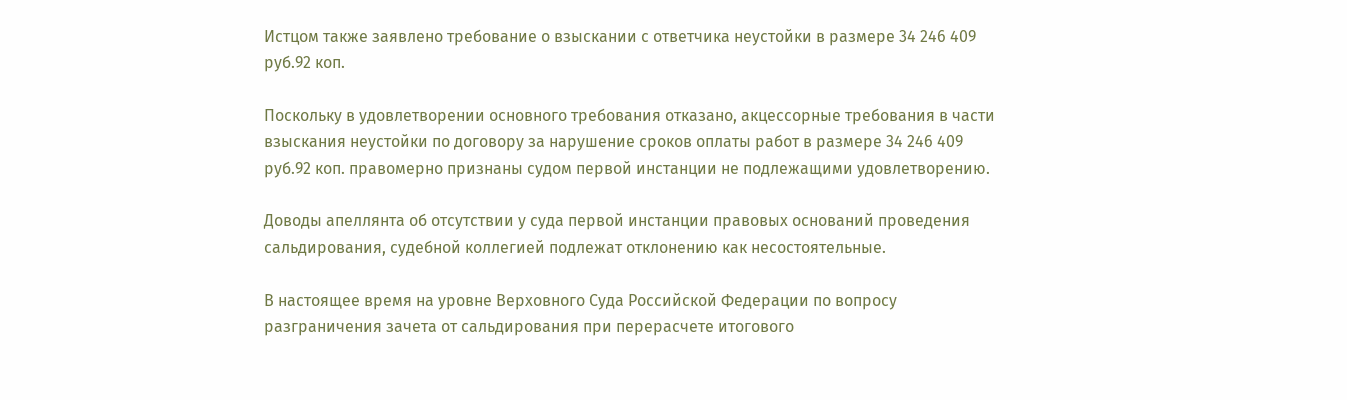Истцом также заявлено требование о взыскании с ответчика неустойки в размере 34 246 409 руб.92 коп.

Поскольку в удовлетворении основного требования отказано, акцессорные требования в части взыскания неустойки по договору за нарушение сроков оплаты работ в размере 34 246 409 руб.92 коп. правомерно признаны судом первой инстанции не подлежащими удовлетворению.

Доводы апеллянта об отсутствии у суда первой инстанции правовых оснований проведения сальдирования, судебной коллегией подлежат отклонению как несостоятельные.

В настоящее время на уровне Верховного Суда Российской Федерации по вопросу разграничения зачета от сальдирования при перерасчете итогового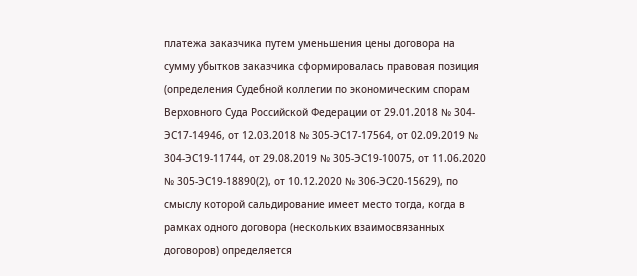платежа заказчика путем уменьшения цены договора на сумму убытков заказчика сформировалась правовая позиция (определения Судебной коллегии по экономическим спорам Верховного Суда Российской Федерации от 29.01.2018 № 304-ЭС17-14946, от 12.03.2018 № 305-ЭС17-17564, от 02.09.2019 № 304-ЭС19-11744, от 29.08.2019 № 305-ЭС19-10075, от 11.06.2020 № 305-ЭС19-18890(2), от 10.12.2020 № 306-ЭС20-15629), по смыслу которой сальдирование имеет место тогда, когда в рамках одного договора (нескольких взаимосвязанных договоров) определяется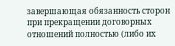завершающая обязанность сторон при прекращении договорных отношений полностью (либо их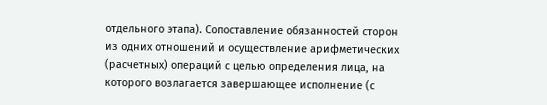отдельного этапа). Сопоставление обязанностей сторон из одних отношений и осуществление арифметических (расчетных) операций с целью определения лица, на которого возлагается завершающее исполнение (с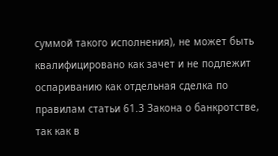суммой такого исполнения), не может быть квалифицировано как зачет и не подлежит оспариванию как отдельная сделка по правилам статьи 61.3 Закона о банкротстве, так как в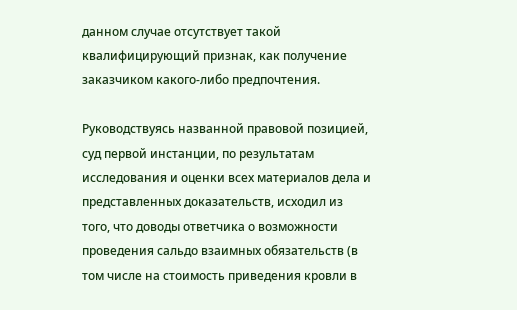данном случае отсутствует такой квалифицирующий признак, как получение заказчиком какого-либо предпочтения.

Руководствуясь названной правовой позицией, суд первой инстанции, по результатам исследования и оценки всех материалов дела и представленных доказательств, исходил из того, что доводы ответчика о возможности проведения сальдо взаимных обязательств (в том числе на стоимость приведения кровли в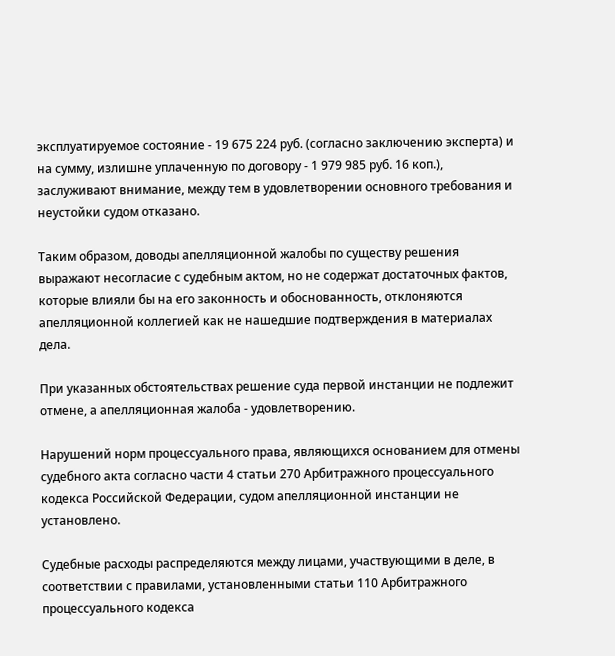эксплуатируемое состояние - 19 675 224 руб. (согласно заключению эксперта) и на сумму, излишне уплаченную по договору - 1 979 985 руб. 16 коп.), заслуживают внимание, между тем в удовлетворении основного требования и неустойки судом отказано.

Таким образом, доводы апелляционной жалобы по существу решения выражают несогласие с судебным актом, но не содержат достаточных фактов, которые влияли бы на его законность и обоснованность, отклоняются апелляционной коллегией как не нашедшие подтверждения в материалах дела.

При указанных обстоятельствах решение суда первой инстанции не подлежит отмене, а апелляционная жалоба - удовлетворению.

Нарушений норм процессуального права, являющихся основанием для отмены судебного акта согласно части 4 статьи 270 Арбитражного процессуального кодекса Российской Федерации, судом апелляционной инстанции не установлено.

Судебные расходы распределяются между лицами, участвующими в деле, в соответствии с правилами, установленными статьи 110 Арбитражного процессуального кодекса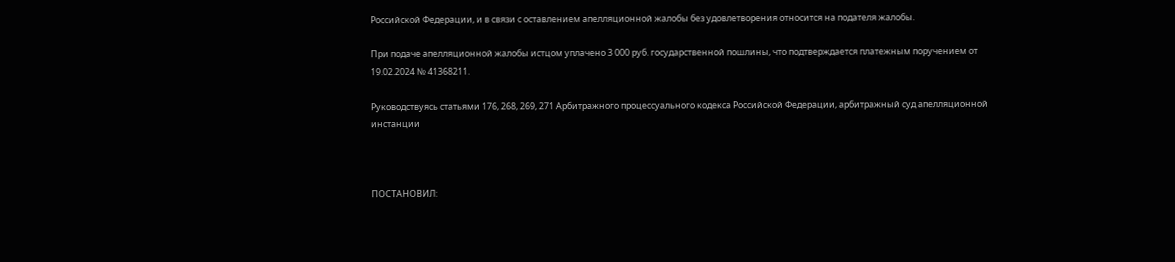Российской Федерации, и в связи с оставлением апелляционной жалобы без удовлетворения относится на подателя жалобы.

При подаче апелляционной жалобы истцом уплачено 3 000 руб. государственной пошлины, что подтверждается платежным поручением от 19.02.2024 № 41368211.

Руководствуясь статьями 176, 268, 269, 271 Арбитражного процессуального кодекса Российской Федерации, арбитражный суд апелляционной инстанции



ПОСТАНОВИЛ: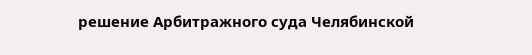решение Арбитражного суда Челябинской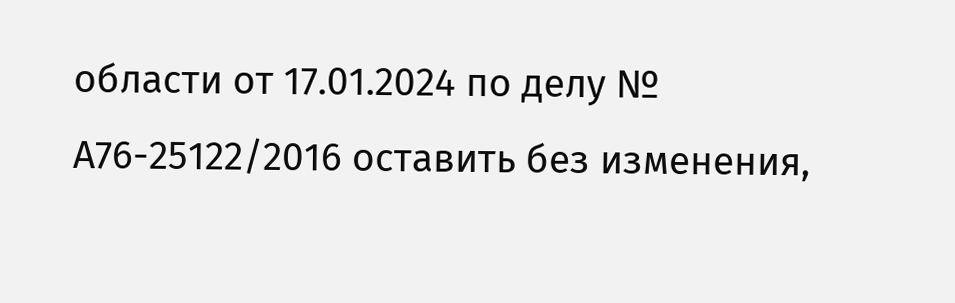области от 17.01.2024 по делу № А76-25122/2016 оставить без изменения,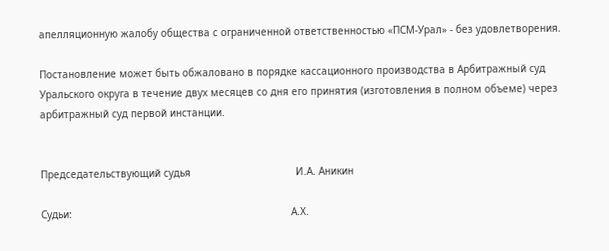апелляционную жалобу общества с ограниченной ответственностью «ПСМ-Урал» - без удовлетворения.

Постановление может быть обжаловано в порядке кассационного производства в Арбитражный суд Уральского округа в течение двух месяцев со дня его принятия (изготовления в полном объеме) через арбитражный суд первой инстанции.


Председательствующий судья                                   И.А. Аникин

Судьи:                                                                         А.Х.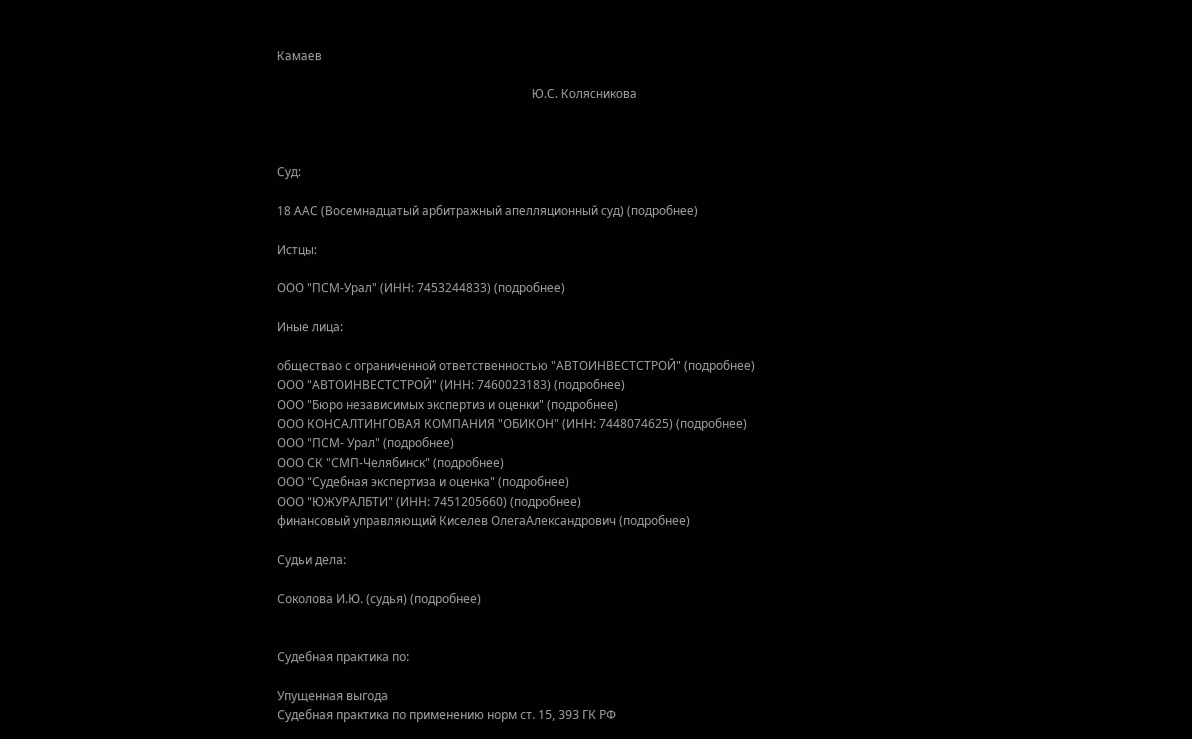Камаев

                                                                                     Ю.С. Колясникова



Суд:

18 ААС (Восемнадцатый арбитражный апелляционный суд) (подробнее)

Истцы:

ООО "ПСМ-Урал" (ИНН: 7453244833) (подробнее)

Иные лица:

обществао с ограниченной ответственностью "АВТОИНВЕСТСТРОЙ" (подробнее)
ООО "АВТОИНВЕСТСТРОЙ" (ИНН: 7460023183) (подробнее)
ООО "Бюро независимых экспертиз и оценки" (подробнее)
ООО КОНСАЛТИНГОВАЯ КОМПАНИЯ "ОБИКОН" (ИНН: 7448074625) (подробнее)
ООО "ПСМ- Урал" (подробнее)
ООО СК "СМП-Челябинск" (подробнее)
ООО "Судебная экспертиза и оценка" (подробнее)
ООО "ЮЖУРАЛБТИ" (ИНН: 7451205660) (подробнее)
финансовый управляющий Киселев ОлегаАлександрович (подробнее)

Судьи дела:

Соколова И.Ю. (судья) (подробнее)


Судебная практика по:

Упущенная выгода
Судебная практика по применению норм ст. 15, 393 ГК РФ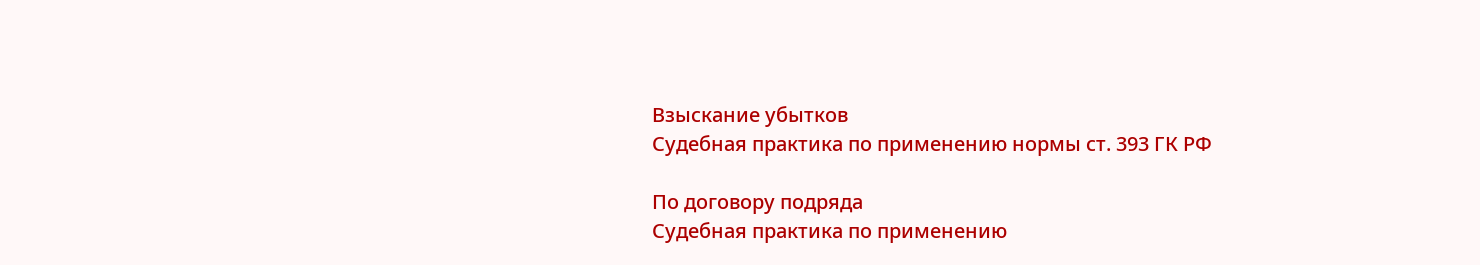Взыскание убытков
Судебная практика по применению нормы ст. 393 ГК РФ

По договору подряда
Судебная практика по применению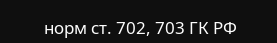норм ст. 702, 703 ГК РФ